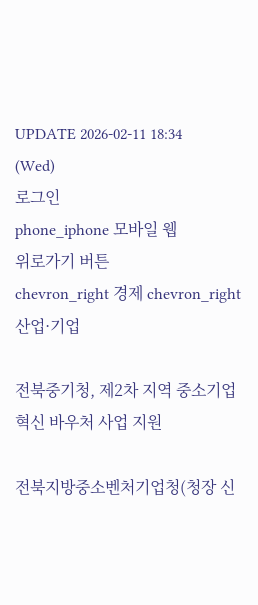UPDATE 2026-02-11 18:34 (Wed)
로그인
phone_iphone 모바일 웹
위로가기 버튼
chevron_right 경제 chevron_right 산업·기업

전북중기청, 제2차 지역 중소기업 혁신 바우처 사업 지원

전북지방중소벤처기업청(청장 신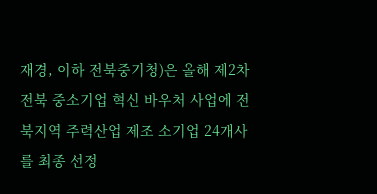재경, 이하 전북중기청)은 올해 제2차 전북 중소기업 혁신 바우처 사업에 전북지역 주력산업 제조 소기업 24개사를 최종 선정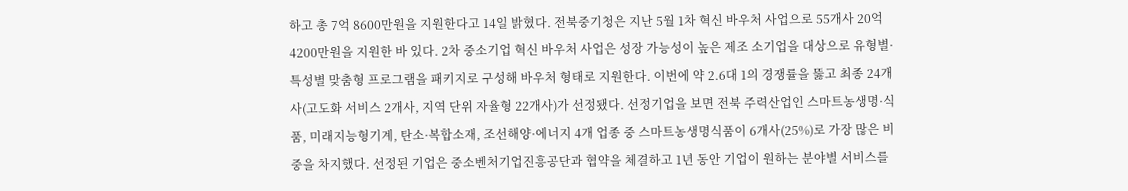하고 총 7억 8600만원을 지원한다고 14일 밝혔다. 전북중기청은 지난 5월 1차 혁신 바우처 사업으로 55개사 20억 4200만원을 지원한 바 있다. 2차 중소기업 혁신 바우처 사업은 성장 가능성이 높은 제조 소기업을 대상으로 유형별·특성별 맞춤형 프로그램을 패키지로 구성해 바우처 형태로 지원한다. 이번에 약 2.6대 1의 경쟁률을 뚫고 최종 24개사(고도화 서비스 2개사, 지역 단위 자율형 22개사)가 선정됐다. 선정기업을 보면 전북 주력산업인 스마트농생명·식품, 미래지능형기계, 탄소·복합소재, 조선해양·에너지 4개 업종 중 스마트농생명식품이 6개사(25%)로 가장 많은 비중을 차지했다. 선정된 기업은 중소벤처기업진흥공단과 협약을 체결하고 1년 동안 기업이 원하는 분야별 서비스를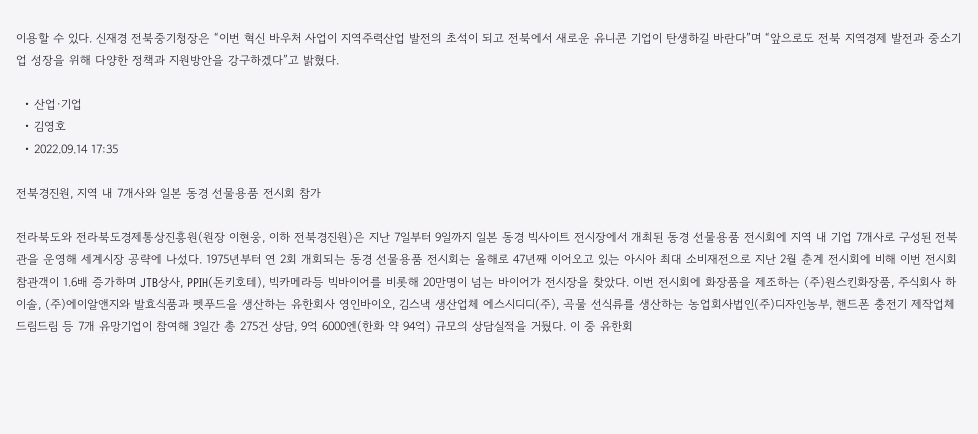이용할 수 있다. 신재경 전북중기청장은 “이번 혁신 바우처 사업이 지역주력산업 발전의 초석이 되고 전북에서 새로운 유니콘 기업이 탄생하길 바란다”며 “앞으로도 전북 지역경제 발전과 중소기업 성장을 위해 다양한 정책과 지원방안을 강구하겠다”고 밝혔다.

  • 산업·기업
  • 김영호
  • 2022.09.14 17:35

전북경진원, 지역 내 7개사와 일본 동경 선물용품 전시회 참가

전라북도와 전라북도경제통상진흥원(원장 이현웅, 이하 전북경진원)은 지난 7일부터 9일까지 일본 동경 빅사이트 전시장에서 개최된 동경 선물용품 전시회에 지역 내 기업 7개사로 구성된 전북관을 운영해 세계시장 공략에 나섰다. 1975년부터 연 2회 개회되는 동경 선물용품 전시회는 올해로 47년째 이어오고 있는 아시아 최대 소비재전으로 지난 2월 춘계 전시회에 비해 이번 전시회 참관객이 1.6배 증가하며 JTB상사, PPIH(돈키호테), 빅카메라등 빅바이어를 비롯해 20만명이 넘는 바이어가 전시장을 찾았다. 이번 전시회에 화장품을 제조하는 (주)원스킨화장품, 주식회사 하이솔, (주)에이알앤지와 발효식품과 펫푸드을 생산하는 유한회사 영인바이오, 김스낵 생산업체 에스시디디(주), 곡물 선식류를 생산하는 농업회사법인(주)디자인농부, 핸드폰 충전기 제작업체 드림드림 등 7개 유망기업이 참여해 3일간 총 275건 상담, 9억 6000엔(한화 약 94억) 규모의 상담실적을 거뒀다. 이 중 유한회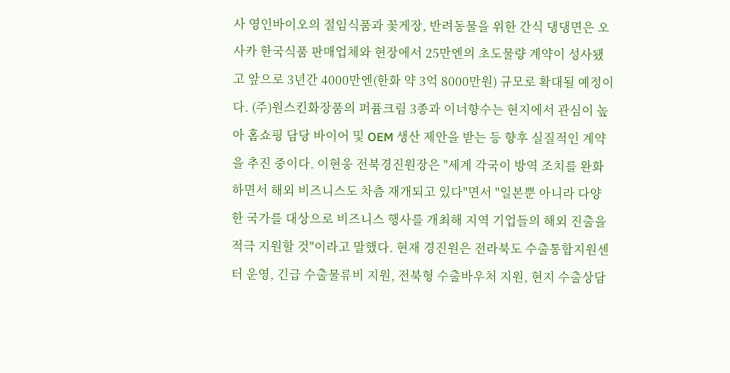사 영인바이오의 절임식품과 꽃게장, 반려동물을 위한 간식 댕댕면은 오사카 한국식품 판매업체와 현장에서 25만엔의 초도물량 계약이 성사됐고 앞으로 3년간 4000만엔(한화 약 3억 8000만원) 규모로 확대될 예정이다. (주)원스킨화장품의 퍼퓸크림 3종과 이너향수는 현지에서 관심이 높아 홈쇼핑 담당 바이어 및 OEM 생산 제안을 받는 등 향후 실질적인 계약을 추진 중이다. 이현웅 전북경진원장은 "세계 각국이 방역 조치를 완화하면서 해외 비즈니스도 차츰 재개되고 있다"면서 "일본뿐 아니라 다양한 국가를 대상으로 비즈니스 행사를 개최해 지역 기업들의 해외 진출을 적극 지원할 것"이라고 말했다. 현재 경진원은 전라북도 수출통합지원센터 운영, 긴급 수출물류비 지원, 전북형 수출바우처 지원, 현지 수출상담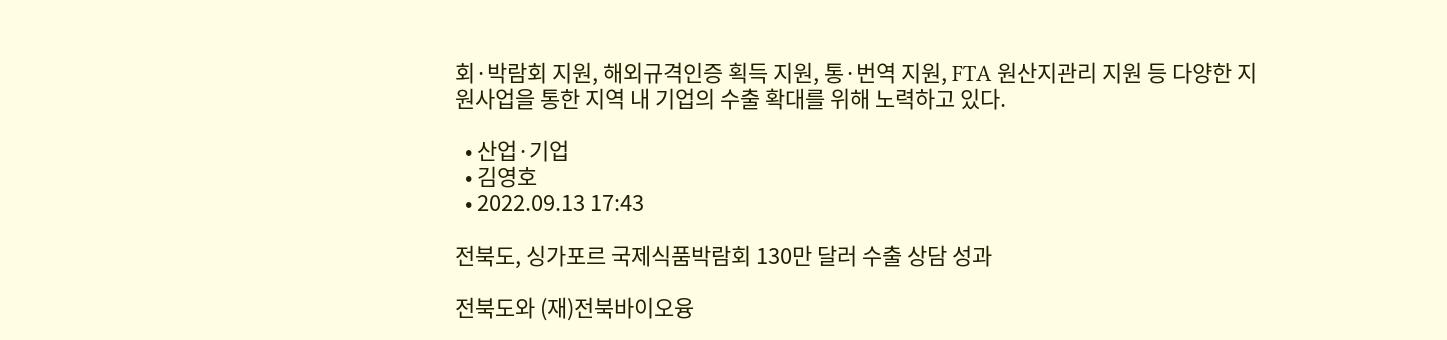회·박람회 지원, 해외규격인증 획득 지원, 통·번역 지원, FTA 원산지관리 지원 등 다양한 지원사업을 통한 지역 내 기업의 수출 확대를 위해 노력하고 있다.

  • 산업·기업
  • 김영호
  • 2022.09.13 17:43

전북도, 싱가포르 국제식품박람회 130만 달러 수출 상담 성과

전북도와 (재)전북바이오융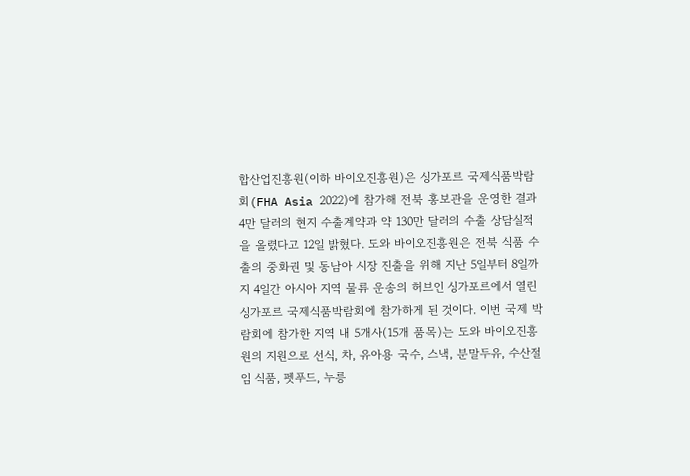합산업진흥원(이하 바이오진흥원)은 싱가포르 국제식품박람회(FHA Asia 2022)에 참가해 전북 홍보관을 운영한 결과 4만 달러의 현지 수출계약과 약 130만 달러의 수출 상담실적을 올렸다고 12일 밝혔다. 도와 바이오진흥원은 전북 식품 수출의 중화권 및 동남아 시장 진출을 위해 지난 5일부터 8일까지 4일간 아시아 지역 물류 운송의 허브인 싱가포르에서 열린 싱가포르 국제식품박람회에 참가하게 된 것이다. 이번 국제 박람회에 참가한 지역 내 5개사(15개 품목)는 도와 바이오진흥원의 지원으로 선식, 차, 유아용 국수, 스낵, 분말두유, 수산절임 식품, 펫푸드, 누릉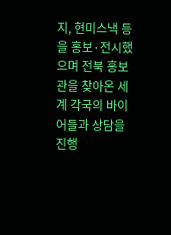지, 현미스낵 등을 홍보·전시했으며 전북 홍보관을 찾아온 세계 각국의 바이어들과 상담을 진행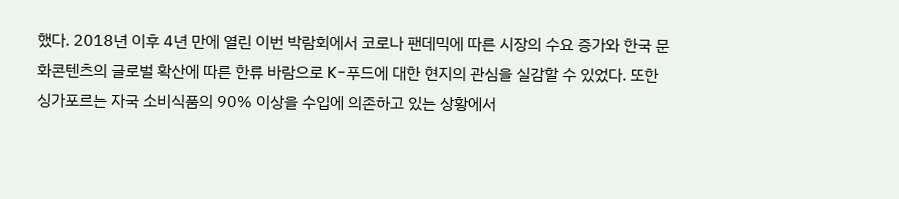했다. 2018년 이후 4년 만에 열린 이번 박람회에서 코로나 팬데믹에 따른 시장의 수요 증가와 한국 문화콘텐츠의 글로벌 확산에 따른 한류 바람으로 K-푸드에 대한 현지의 관심을 실감할 수 있었다. 또한 싱가포르는 자국 소비식품의 90% 이상을 수입에 의존하고 있는 상황에서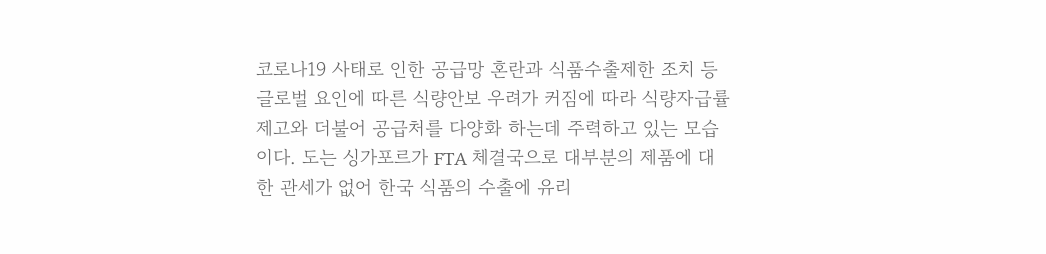코로나19 사태로 인한 공급망 혼란과 식품수출제한 조치 등 글로벌 요인에 따른 식량안보 우려가 커짐에 따라 식량자급률 제고와 더불어 공급처를 다양화 하는데 주력하고 있는 모습이다. 도는 싱가포르가 FTA 체결국으로 대부분의 제품에 대한 관세가 없어 한국 식품의 수출에 유리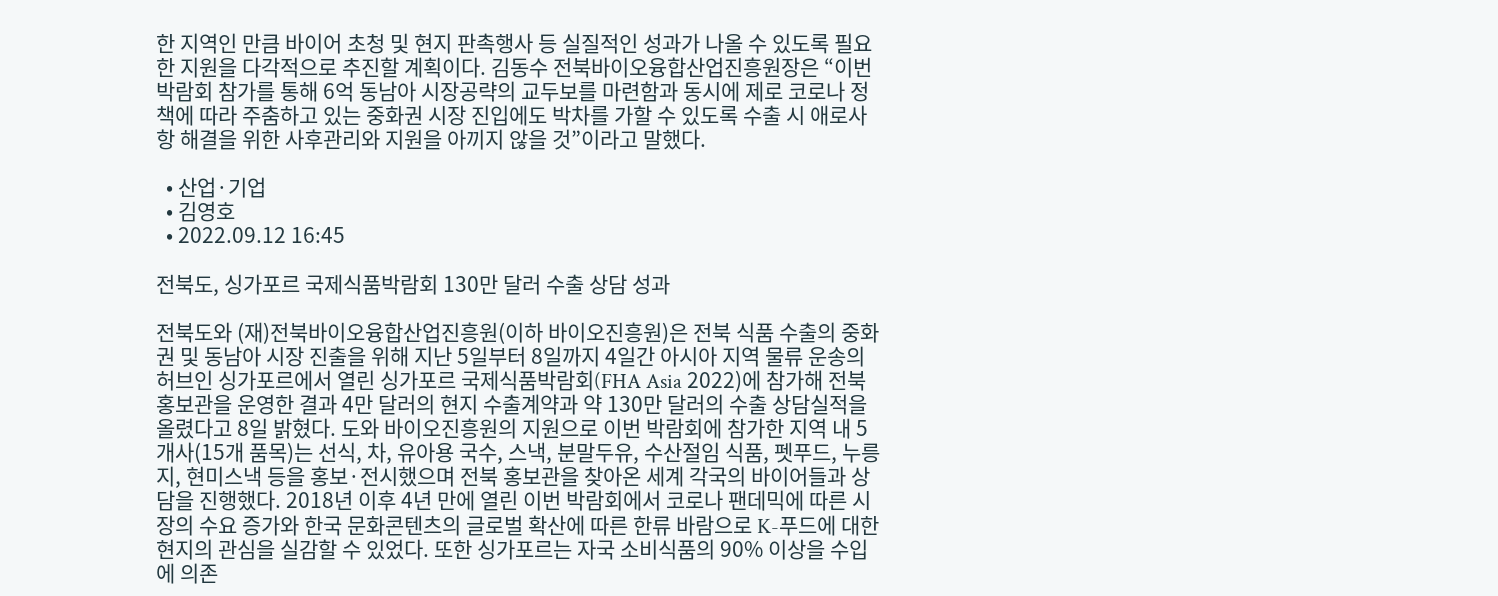한 지역인 만큼 바이어 초청 및 현지 판촉행사 등 실질적인 성과가 나올 수 있도록 필요한 지원을 다각적으로 추진할 계획이다. 김동수 전북바이오융합산업진흥원장은 “이번 박람회 참가를 통해 6억 동남아 시장공략의 교두보를 마련함과 동시에 제로 코로나 정책에 따라 주춤하고 있는 중화권 시장 진입에도 박차를 가할 수 있도록 수출 시 애로사항 해결을 위한 사후관리와 지원을 아끼지 않을 것”이라고 말했다.

  • 산업·기업
  • 김영호
  • 2022.09.12 16:45

전북도, 싱가포르 국제식품박람회 130만 달러 수출 상담 성과

전북도와 (재)전북바이오융합산업진흥원(이하 바이오진흥원)은 전북 식품 수출의 중화권 및 동남아 시장 진출을 위해 지난 5일부터 8일까지 4일간 아시아 지역 물류 운송의 허브인 싱가포르에서 열린 싱가포르 국제식품박람회(FHA Asia 2022)에 참가해 전북 홍보관을 운영한 결과 4만 달러의 현지 수출계약과 약 130만 달러의 수출 상담실적을 올렸다고 8일 밝혔다. 도와 바이오진흥원의 지원으로 이번 박람회에 참가한 지역 내 5개사(15개 품목)는 선식, 차, 유아용 국수, 스낵, 분말두유, 수산절임 식품, 펫푸드, 누릉지, 현미스낵 등을 홍보·전시했으며 전북 홍보관을 찾아온 세계 각국의 바이어들과 상담을 진행했다. 2018년 이후 4년 만에 열린 이번 박람회에서 코로나 팬데믹에 따른 시장의 수요 증가와 한국 문화콘텐츠의 글로벌 확산에 따른 한류 바람으로 K-푸드에 대한 현지의 관심을 실감할 수 있었다. 또한 싱가포르는 자국 소비식품의 90% 이상을 수입에 의존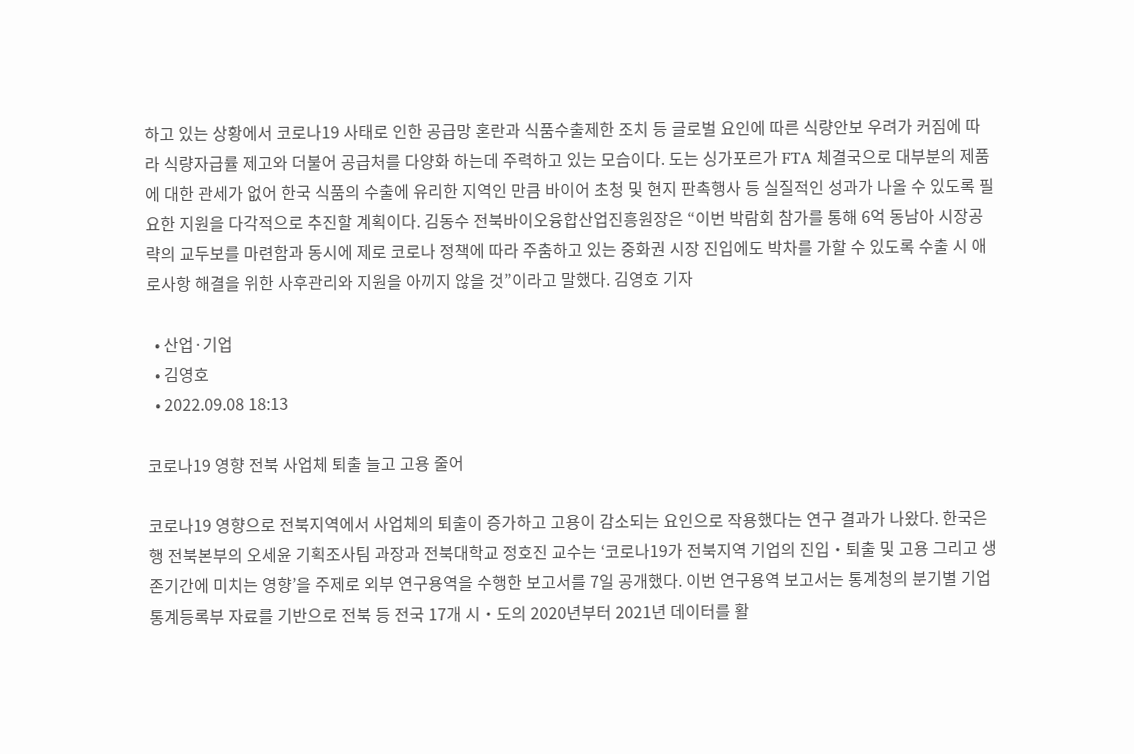하고 있는 상황에서 코로나19 사태로 인한 공급망 혼란과 식품수출제한 조치 등 글로벌 요인에 따른 식량안보 우려가 커짐에 따라 식량자급률 제고와 더불어 공급처를 다양화 하는데 주력하고 있는 모습이다. 도는 싱가포르가 FTA 체결국으로 대부분의 제품에 대한 관세가 없어 한국 식품의 수출에 유리한 지역인 만큼 바이어 초청 및 현지 판촉행사 등 실질적인 성과가 나올 수 있도록 필요한 지원을 다각적으로 추진할 계획이다. 김동수 전북바이오융합산업진흥원장은 “이번 박람회 참가를 통해 6억 동남아 시장공략의 교두보를 마련함과 동시에 제로 코로나 정책에 따라 주춤하고 있는 중화권 시장 진입에도 박차를 가할 수 있도록 수출 시 애로사항 해결을 위한 사후관리와 지원을 아끼지 않을 것”이라고 말했다. 김영호 기자

  • 산업·기업
  • 김영호
  • 2022.09.08 18:13

코로나19 영향 전북 사업체 퇴출 늘고 고용 줄어

코로나19 영향으로 전북지역에서 사업체의 퇴출이 증가하고 고용이 감소되는 요인으로 작용했다는 연구 결과가 나왔다. 한국은행 전북본부의 오세윤 기획조사팀 과장과 전북대학교 정호진 교수는 ‘코로나19가 전북지역 기업의 진입‧퇴출 및 고용 그리고 생존기간에 미치는 영향’을 주제로 외부 연구용역을 수행한 보고서를 7일 공개했다. 이번 연구용역 보고서는 통계청의 분기별 기업통계등록부 자료를 기반으로 전북 등 전국 17개 시‧도의 2020년부터 2021년 데이터를 활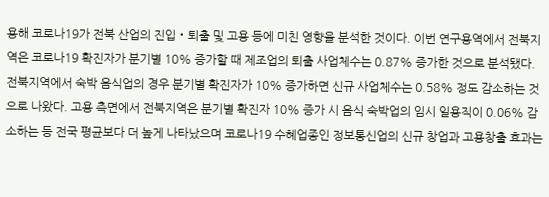용해 코로나19가 전북 산업의 진입‧퇴출 및 고용 등에 미친 영향을 분석한 것이다. 이번 연구용역에서 전북지역은 코로나19 확진자가 분기별 10% 증가할 때 제조업의 퇴출 사업체수는 0.87% 증가한 것으로 분석됐다. 전북지역에서 숙박 음식업의 경우 분기별 확진자가 10% 증가하면 신규 사업체수는 0.58% 정도 감소하는 것으로 나왔다. 고용 측면에서 전북지역은 분기별 확진자 10% 증가 시 음식 숙박업의 임시 일용직이 0.06% 감소하는 등 전국 평균보다 더 높게 나타났으며 코로나19 수혜업종인 정보통신업의 신규 창업과 고용창출 효과는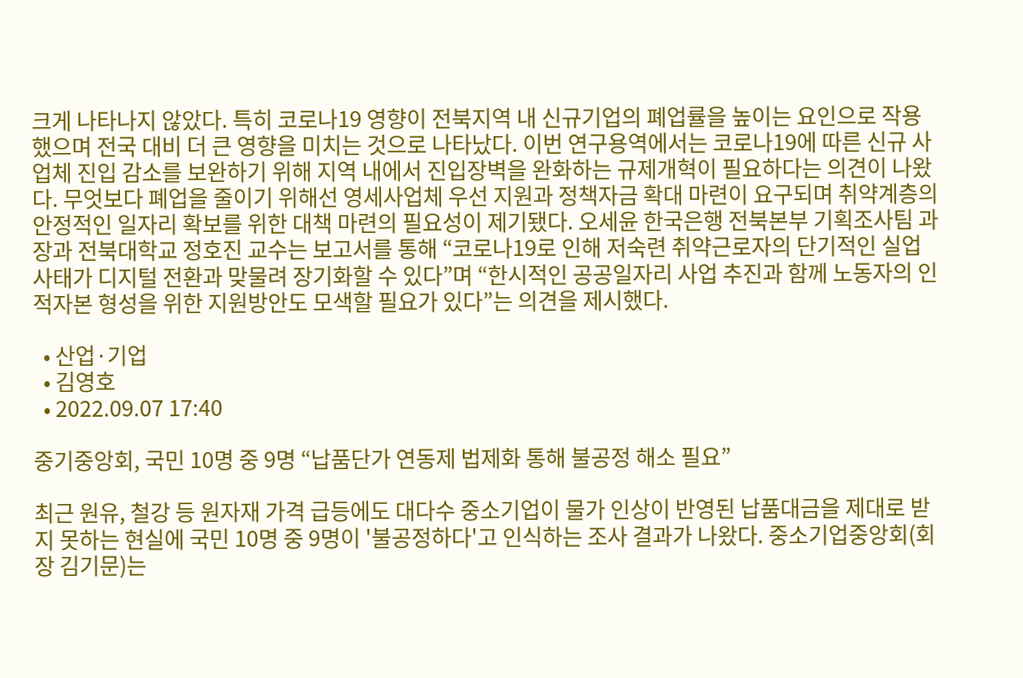크게 나타나지 않았다. 특히 코로나19 영향이 전북지역 내 신규기업의 폐업률을 높이는 요인으로 작용했으며 전국 대비 더 큰 영향을 미치는 것으로 나타났다. 이번 연구용역에서는 코로나19에 따른 신규 사업체 진입 감소를 보완하기 위해 지역 내에서 진입장벽을 완화하는 규제개혁이 필요하다는 의견이 나왔다. 무엇보다 폐업을 줄이기 위해선 영세사업체 우선 지원과 정책자금 확대 마련이 요구되며 취약계층의 안정적인 일자리 확보를 위한 대책 마련의 필요성이 제기됐다. 오세윤 한국은행 전북본부 기획조사팀 과장과 전북대학교 정호진 교수는 보고서를 통해 “코로나19로 인해 저숙련 취약근로자의 단기적인 실업사태가 디지털 전환과 맞물려 장기화할 수 있다”며 “한시적인 공공일자리 사업 추진과 함께 노동자의 인적자본 형성을 위한 지원방안도 모색할 필요가 있다”는 의견을 제시했다.

  • 산업·기업
  • 김영호
  • 2022.09.07 17:40

중기중앙회, 국민 10명 중 9명 “납품단가 연동제 법제화 통해 불공정 해소 필요”

최근 원유, 철강 등 원자재 가격 급등에도 대다수 중소기업이 물가 인상이 반영된 납품대금을 제대로 받지 못하는 현실에 국민 10명 중 9명이 '불공정하다'고 인식하는 조사 결과가 나왔다. 중소기업중앙회(회장 김기문)는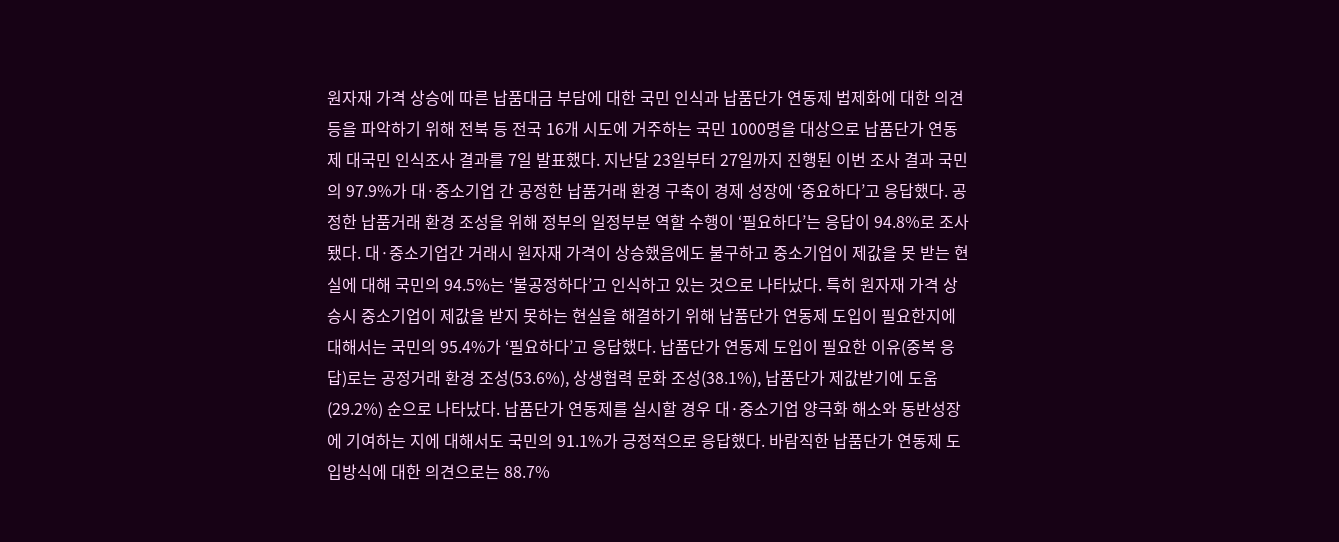원자재 가격 상승에 따른 납품대금 부담에 대한 국민 인식과 납품단가 연동제 법제화에 대한 의견 등을 파악하기 위해 전북 등 전국 16개 시도에 거주하는 국민 1000명을 대상으로 납품단가 연동제 대국민 인식조사 결과를 7일 발표했다. 지난달 23일부터 27일까지 진행된 이번 조사 결과 국민의 97.9%가 대·중소기업 간 공정한 납품거래 환경 구축이 경제 성장에 ‘중요하다’고 응답했다. 공정한 납품거래 환경 조성을 위해 정부의 일정부분 역할 수행이 ‘필요하다’는 응답이 94.8%로 조사됐다. 대·중소기업간 거래시 원자재 가격이 상승했음에도 불구하고 중소기업이 제값을 못 받는 현실에 대해 국민의 94.5%는 ‘불공정하다’고 인식하고 있는 것으로 나타났다. 특히 원자재 가격 상승시 중소기업이 제값을 받지 못하는 현실을 해결하기 위해 납품단가 연동제 도입이 필요한지에 대해서는 국민의 95.4%가 ‘필요하다’고 응답했다. 납품단가 연동제 도입이 필요한 이유(중복 응답)로는 공정거래 환경 조성(53.6%), 상생협력 문화 조성(38.1%), 납품단가 제값받기에 도움(29.2%) 순으로 나타났다. 납품단가 연동제를 실시할 경우 대·중소기업 양극화 해소와 동반성장에 기여하는 지에 대해서도 국민의 91.1%가 긍정적으로 응답했다. 바람직한 납품단가 연동제 도입방식에 대한 의견으로는 88.7%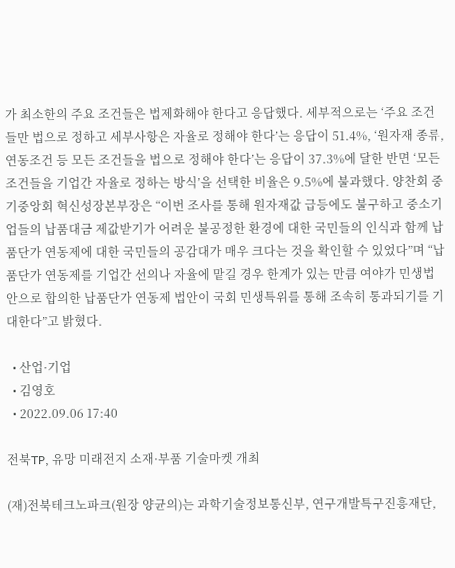가 최소한의 주요 조건들은 법제화해야 한다고 응답했다. 세부적으로는 ‘주요 조건들만 법으로 정하고 세부사항은 자율로 정해야 한다’는 응답이 51.4%, ‘원자재 종류, 연동조건 등 모든 조건들을 법으로 정해야 한다’는 응답이 37.3%에 달한 반면 ‘모든 조건들을 기업간 자율로 정하는 방식’을 선택한 비율은 9.5%에 불과했다. 양찬회 중기중앙회 혁신성장본부장은 “이번 조사를 통해 원자재값 급등에도 불구하고 중소기업들의 납품대금 제값받기가 어려운 불공정한 환경에 대한 국민들의 인식과 함께 납품단가 연동제에 대한 국민들의 공감대가 매우 크다는 것을 확인할 수 있었다”며 “납품단가 연동제를 기업간 선의나 자율에 맡길 경우 한계가 있는 만큼 여야가 민생법안으로 합의한 납품단가 연동제 법안이 국회 민생특위를 통해 조속히 통과되기를 기대한다”고 밝혔다.

  • 산업·기업
  • 김영호
  • 2022.09.06 17:40

전북TP, 유망 미래전지 소재·부품 기술마켓 개최

(재)전북테크노파크(원장 양균의)는 과학기술정보통신부, 연구개발특구진흥재단,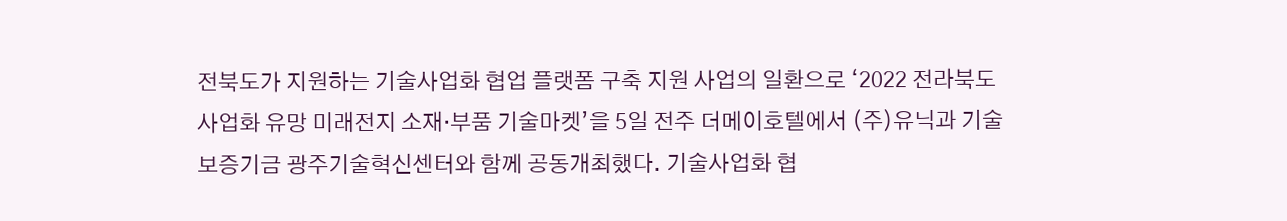전북도가 지원하는 기술사업화 협업 플랫폼 구축 지원 사업의 일환으로 ‘2022 전라북도 사업화 유망 미래전지 소재·부품 기술마켓’을 5일 전주 더메이호텔에서 (주)유닉과 기술보증기금 광주기술혁신센터와 함께 공동개최했다. 기술사업화 협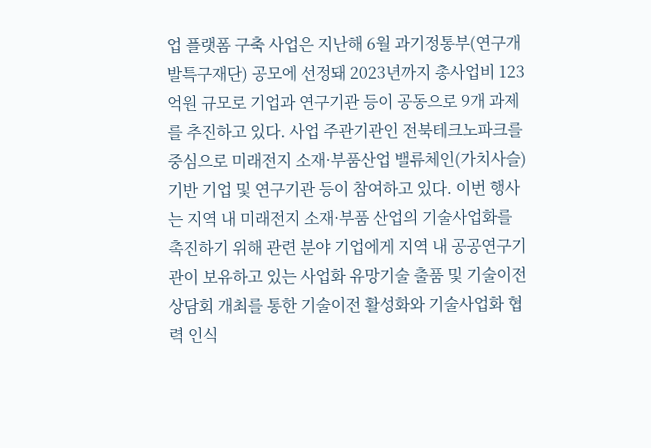업 플랫폼 구축 사업은 지난해 6월 과기정통부(연구개발특구재단) 공모에 선정돼 2023년까지 총사업비 123억원 규모로 기업과 연구기관 등이 공동으로 9개 과제를 추진하고 있다. 사업 주관기관인 전북테크노파크를 중심으로 미래전지 소재·부품산업 밸류체인(가치사슬) 기반 기업 및 연구기관 등이 참여하고 있다. 이번 행사는 지역 내 미래전지 소재·부품 산업의 기술사업화를 촉진하기 위해 관련 분야 기업에게 지역 내 공공연구기관이 보유하고 있는 사업화 유망기술 출품 및 기술이전 상담회 개최를 통한 기술이전 활성화와 기술사업화 협력 인식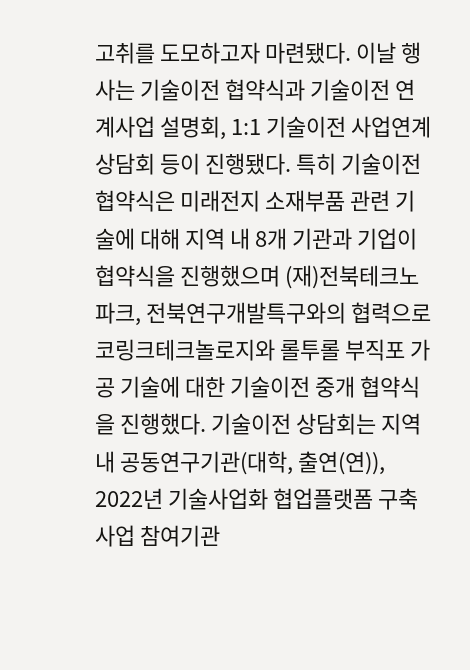고취를 도모하고자 마련됐다. 이날 행사는 기술이전 협약식과 기술이전 연계사업 설명회, 1:1 기술이전 사업연계 상담회 등이 진행됐다. 특히 기술이전 협약식은 미래전지 소재부품 관련 기술에 대해 지역 내 8개 기관과 기업이 협약식을 진행했으며 (재)전북테크노파크, 전북연구개발특구와의 협력으로 코링크테크놀로지와 롤투롤 부직포 가공 기술에 대한 기술이전 중개 협약식을 진행했다. 기술이전 상담회는 지역 내 공동연구기관(대학, 출연(연)), 2022년 기술사업화 협업플랫폼 구축사업 참여기관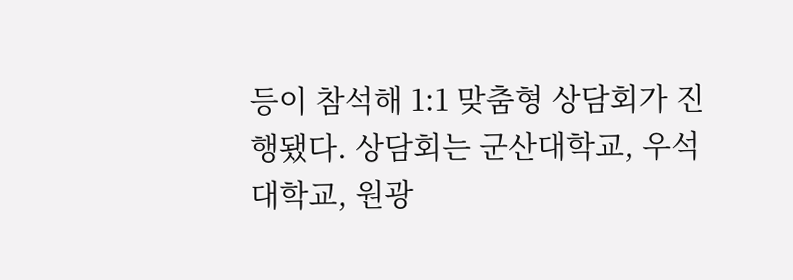등이 참석해 1:1 맞춤형 상담회가 진행됐다. 상담회는 군산대학교, 우석대학교, 원광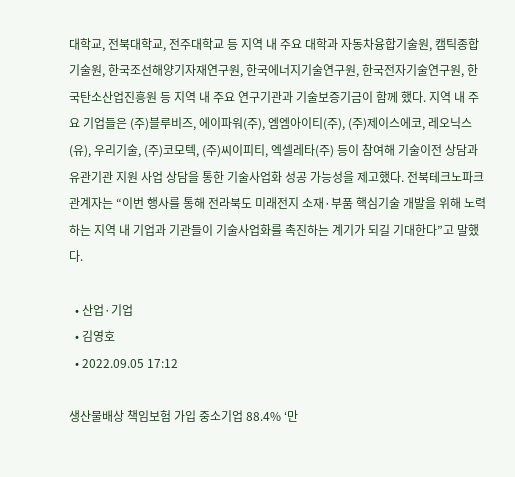대학교, 전북대학교, 전주대학교 등 지역 내 주요 대학과 자동차융합기술원, 캠틱종합기술원, 한국조선해양기자재연구원, 한국에너지기술연구원, 한국전자기술연구원, 한국탄소산업진흥원 등 지역 내 주요 연구기관과 기술보증기금이 함께 했다. 지역 내 주요 기업들은 (주)블루비즈, 에이파워(주), 엠엠아이티(주), (주)제이스에코, 레오닉스(유), 우리기술, (주)코모텍, (주)씨이피티, 엑셀레타(주) 등이 참여해 기술이전 상담과 유관기관 지원 사업 상담을 통한 기술사업화 성공 가능성을 제고했다. 전북테크노파크 관계자는 “이번 행사를 통해 전라북도 미래전지 소재·부품 핵심기술 개발을 위해 노력하는 지역 내 기업과 기관들이 기술사업화를 촉진하는 계기가 되길 기대한다”고 말했다.

  • 산업·기업
  • 김영호
  • 2022.09.05 17:12

생산물배상 책임보험 가입 중소기업 88.4% ‘만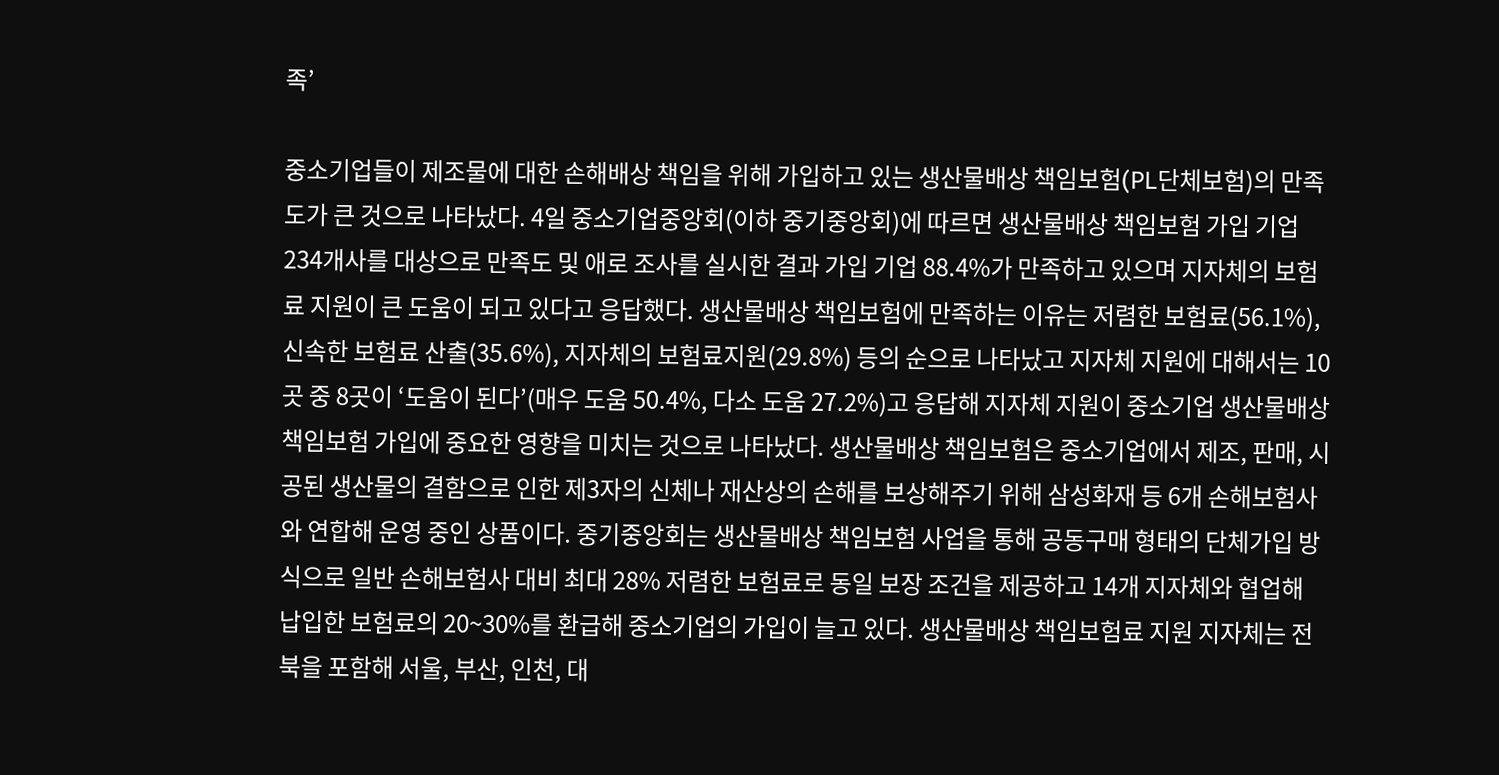족’

중소기업들이 제조물에 대한 손해배상 책임을 위해 가입하고 있는 생산물배상 책임보험(PL단체보험)의 만족도가 큰 것으로 나타났다. 4일 중소기업중앙회(이하 중기중앙회)에 따르면 생산물배상 책임보험 가입 기업 234개사를 대상으로 만족도 및 애로 조사를 실시한 결과 가입 기업 88.4%가 만족하고 있으며 지자체의 보험료 지원이 큰 도움이 되고 있다고 응답했다. 생산물배상 책임보험에 만족하는 이유는 저렴한 보험료(56.1%), 신속한 보험료 산출(35.6%), 지자체의 보험료지원(29.8%) 등의 순으로 나타났고 지자체 지원에 대해서는 10곳 중 8곳이 ‘도움이 된다’(매우 도움 50.4%, 다소 도움 27.2%)고 응답해 지자체 지원이 중소기업 생산물배상 책임보험 가입에 중요한 영향을 미치는 것으로 나타났다. 생산물배상 책임보험은 중소기업에서 제조, 판매, 시공된 생산물의 결함으로 인한 제3자의 신체나 재산상의 손해를 보상해주기 위해 삼성화재 등 6개 손해보험사와 연합해 운영 중인 상품이다. 중기중앙회는 생산물배상 책임보험 사업을 통해 공동구매 형태의 단체가입 방식으로 일반 손해보험사 대비 최대 28% 저렴한 보험료로 동일 보장 조건을 제공하고 14개 지자체와 협업해 납입한 보험료의 20~30%를 환급해 중소기업의 가입이 늘고 있다. 생산물배상 책임보험료 지원 지자체는 전북을 포함해 서울, 부산, 인천, 대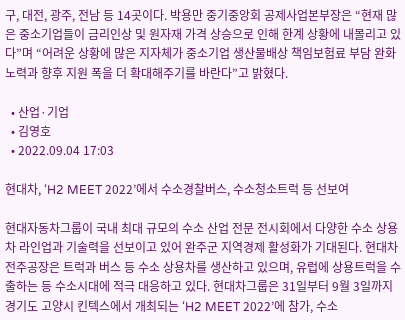구, 대전, 광주, 전남 등 14곳이다. 박용만 중기중앙회 공제사업본부장은 “현재 많은 중소기업들이 금리인상 및 원자재 가격 상승으로 인해 한계 상황에 내몰리고 있다”며 “어려운 상황에 많은 지자체가 중소기업 생산물배상 책임보험료 부담 완화 노력과 향후 지원 폭을 더 확대해주기를 바란다”고 밝혔다.

  • 산업·기업
  • 김영호
  • 2022.09.04 17:03

현대차, ‘H2 MEET 2022’에서 수소경찰버스, 수소청소트럭 등 선보여

현대자동차그룹이 국내 최대 규모의 수소 산업 전문 전시회에서 다양한 수소 상용차 라인업과 기술력을 선보이고 있어 완주군 지역경제 활성화가 기대된다. 현대차 전주공장은 트럭과 버스 등 수소 상용차를 생산하고 있으며, 유럽에 상용트럭을 수출하는 등 수소시대에 적극 대응하고 있다. 현대차그룹은 31일부터 9월 3일까지 경기도 고양시 킨텍스에서 개최되는 ‘H2 MEET 2022’에 참가, 수소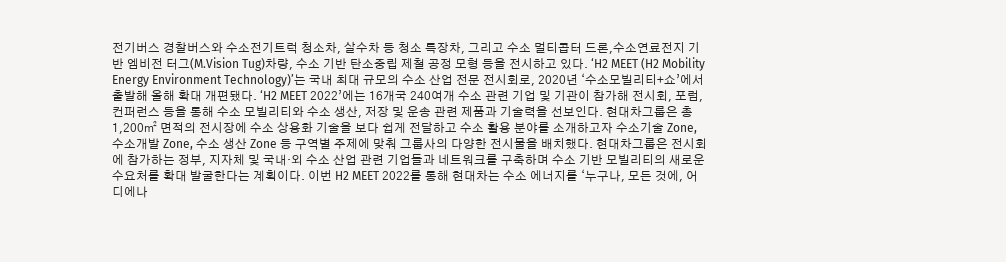전기버스 경찰버스와 수소전기트럭 청소차, 살수차 등 청소 특장차, 그리고 수소 멀티콥터 드론,수소연료전지 기반 엠비전 터그(M.Vision Tug)차량, 수소 기반 탄소중립 제철 공정 모형 등을 전시하고 있다. ‘H2 MEET (H2 Mobility Energy Environment Technology)’는 국내 최대 규모의 수소 산업 전문 전시회로, 2020년 ‘수소모빌리티+쇼’에서 출발해 올해 확대 개편됐다. ‘H2 MEET 2022’에는 16개국 240여개 수소 관련 기업 및 기관이 참가해 전시회, 포럼, 컨퍼런스 등을 통해 수소 모빌리티와 수소 생산, 저장 및 운송 관련 제품과 기술력을 선보인다. 현대차그룹은 총 1,200㎡ 면적의 전시장에 수소 상용화 기술을 보다 쉽게 전달하고 수소 활용 분야를 소개하고자 수소기술 Zone, 수소개발 Zone, 수소 생산 Zone 등 구역별 주제에 맞춰 그룹사의 다양한 전시물을 배치했다. 현대차그룹은 전시회에 참가하는 정부, 지자체 및 국내·외 수소 산업 관련 기업들과 네트워크를 구축하며 수소 기반 모빌리티의 새로운 수요처를 확대 발굴한다는 계획이다. 이번 H2 MEET 2022를 통해 현대차는 수소 에너지를 ‘누구나, 모든 것에, 어디에나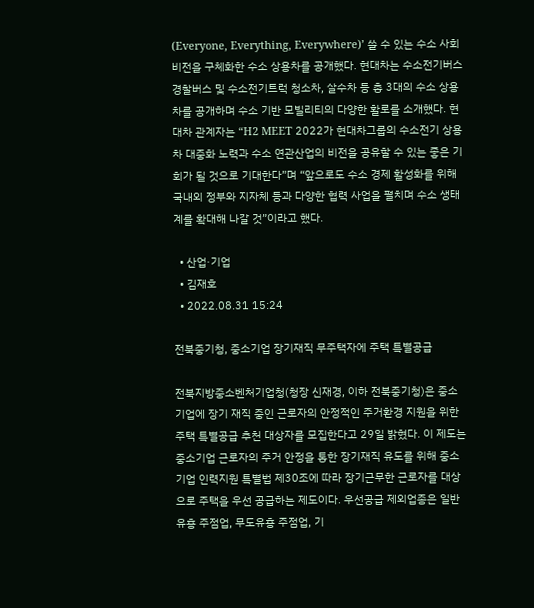(Everyone, Everything, Everywhere)’ 쓸 수 있는 수소 사회 비전을 구체화한 수소 상용차를 공개했다. 현대차는 수소전기버스 경찰버스 및 수소전기트럭 청소차, 살수차 등 총 3대의 수소 상용차를 공개하며 수소 기반 모빌리티의 다양한 활로를 소개했다. 현대차 관계자는 “H2 MEET 2022가 현대차그룹의 수소전기 상용차 대중화 노력과 수소 연관산업의 비전을 공유할 수 있는 좋은 기회가 될 것으로 기대한다”며 “앞으로도 수소 경제 활성화를 위해 국내외 정부와 지자체 등과 다양한 협력 사업을 펼치며 수소 생태계를 확대해 나갈 것”이라고 했다.

  • 산업·기업
  • 김재호
  • 2022.08.31 15:24

전북중기청, 중소기업 장기재직 무주택자에 주택 특별공급

전북지방중소벤처기업청(청장 신재경, 이하 전북중기청)은 중소기업에 장기 재직 중인 근로자의 안정적인 주거환경 지원을 위한 주택 특별공급 추천 대상자를 모집한다고 29일 밝혔다. 이 제도는 중소기업 근로자의 주거 안정을 통한 장기재직 유도를 위해 중소기업 인력지원 특별법 제30조에 따라 장기근무한 근로자를 대상으로 주택을 우선 공급하는 제도이다. 우선공급 제외업종은 일반유흥 주점업, 무도유흥 주점업, 기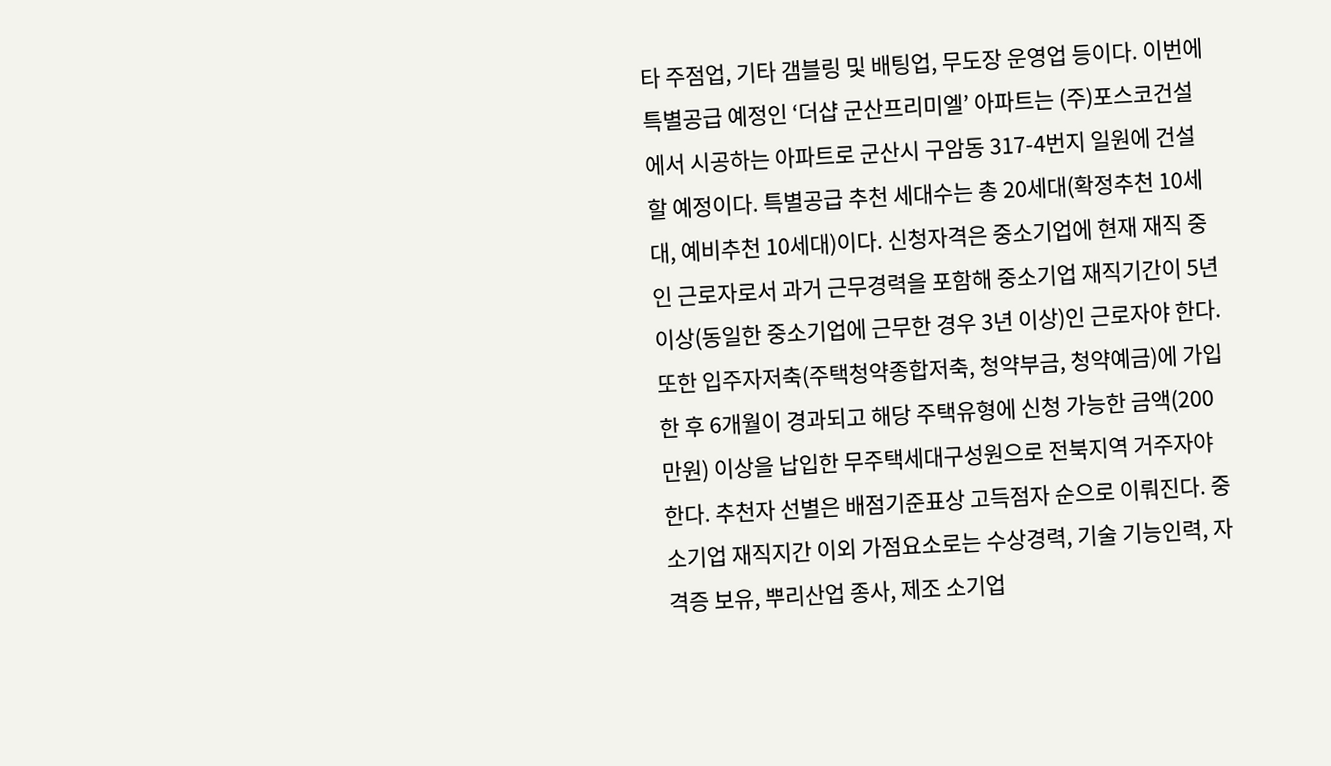타 주점업, 기타 갬블링 및 배팅업, 무도장 운영업 등이다. 이번에 특별공급 예정인 ‘더샵 군산프리미엘’ 아파트는 (주)포스코건설에서 시공하는 아파트로 군산시 구암동 317-4번지 일원에 건설할 예정이다. 특별공급 추천 세대수는 총 20세대(확정추천 10세대, 예비추천 10세대)이다. 신청자격은 중소기업에 현재 재직 중인 근로자로서 과거 근무경력을 포함해 중소기업 재직기간이 5년 이상(동일한 중소기업에 근무한 경우 3년 이상)인 근로자야 한다. 또한 입주자저축(주택청약종합저축, 청약부금, 청약예금)에 가입한 후 6개월이 경과되고 해당 주택유형에 신청 가능한 금액(200만원) 이상을 납입한 무주택세대구성원으로 전북지역 거주자야 한다. 추천자 선별은 배점기준표상 고득점자 순으로 이뤄진다. 중소기업 재직지간 이외 가점요소로는 수상경력, 기술 기능인력, 자격증 보유, 뿌리산업 종사, 제조 소기업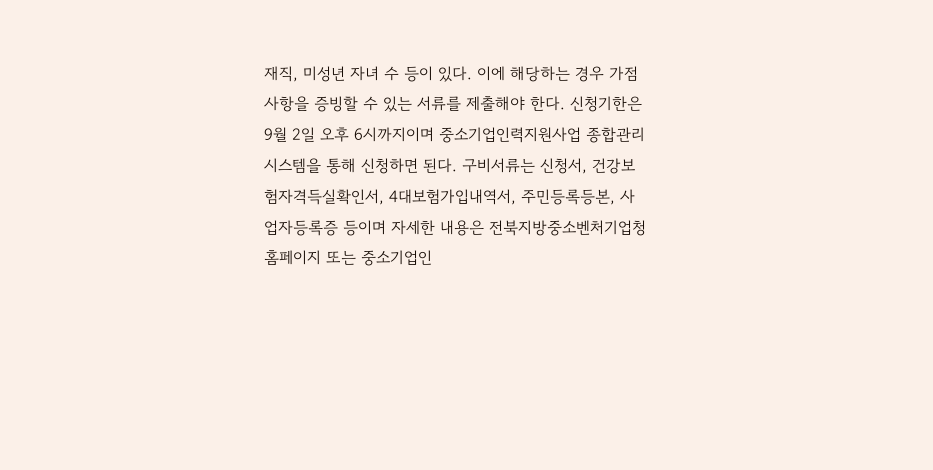재직, 미성년 자녀 수 등이 있다. 이에 해당하는 경우 가점사항을 증빙할 수 있는 서류를 제출해야 한다. 신청기한은 9월 2일 오후 6시까지이며 중소기업인력지원사업 종합관리시스템을 통해 신청하면 된다. 구비서류는 신청서, 건강보험자격득실확인서, 4대보험가입내역서, 주민등록등본, 사업자등록증 등이며 자세한 내용은 전북지방중소벤처기업청 홈페이지 또는 중소기업인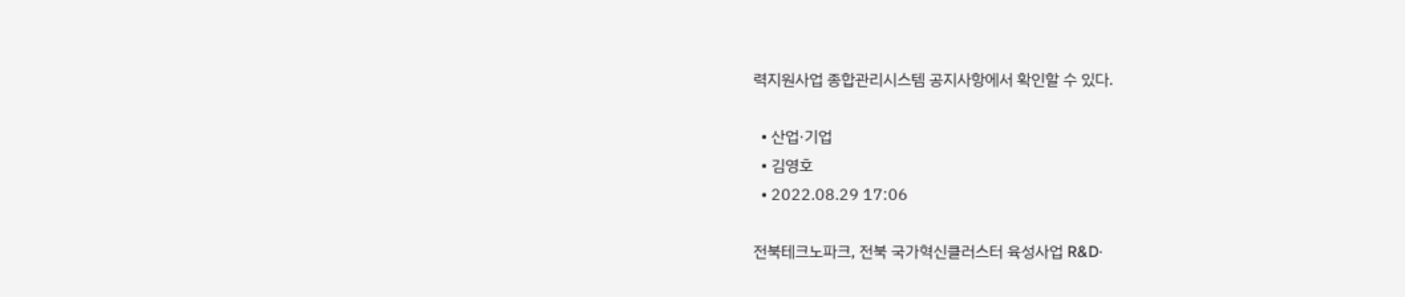력지원사업 종합관리시스템 공지사항에서 확인할 수 있다.

  • 산업·기업
  • 김영호
  • 2022.08.29 17:06

전북테크노파크, 전북 국가혁신클러스터 육성사업 R&D·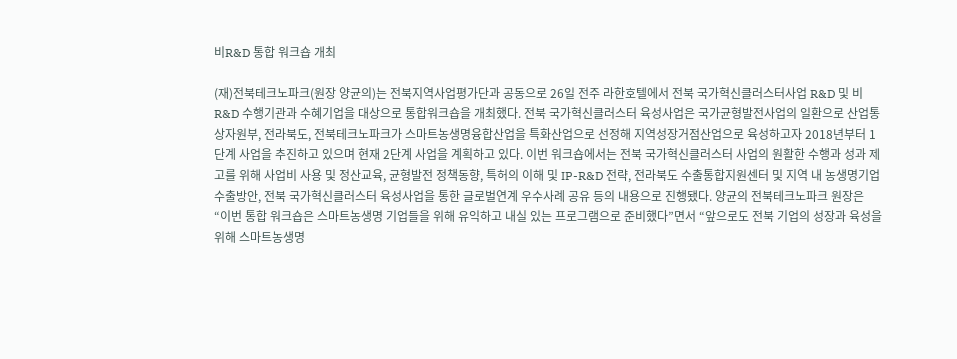비R&D 통합 워크숍 개최

(재)전북테크노파크(원장 양균의)는 전북지역사업평가단과 공동으로 26일 전주 라한호텔에서 전북 국가혁신클러스터사업 R&D 및 비R&D 수행기관과 수혜기업을 대상으로 통합워크숍을 개최했다. 전북 국가혁신클러스터 육성사업은 국가균형발전사업의 일환으로 산업통상자원부, 전라북도, 전북테크노파크가 스마트농생명융합산업을 특화산업으로 선정해 지역성장거점산업으로 육성하고자 2018년부터 1단계 사업을 추진하고 있으며 현재 2단계 사업을 계획하고 있다. 이번 워크숍에서는 전북 국가혁신클러스터 사업의 원활한 수행과 성과 제고를 위해 사업비 사용 및 정산교육, 균형발전 정책동향, 특허의 이해 및 IP-R&D 전략, 전라북도 수출통합지원센터 및 지역 내 농생명기업 수출방안, 전북 국가혁신클러스터 육성사업을 통한 글로벌연계 우수사례 공유 등의 내용으로 진행됐다. 양균의 전북테크노파크 원장은 “이번 통합 워크숍은 스마트농생명 기업들을 위해 유익하고 내실 있는 프로그램으로 준비했다”면서 “앞으로도 전북 기업의 성장과 육성을 위해 스마트농생명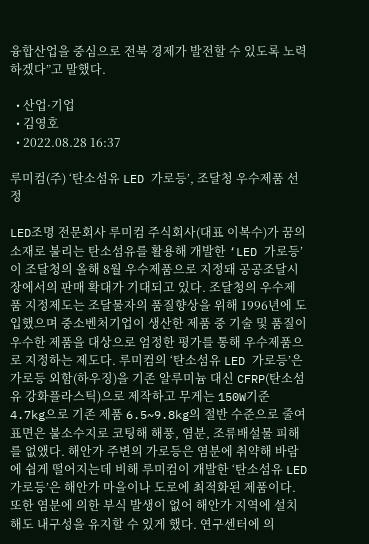융합산업을 중심으로 전북 경제가 발전할 수 있도록 노력하겠다”고 말했다.

  • 산업·기업
  • 김영호
  • 2022.08.28 16:37

루미컴(주) ‘탄소섬유 LED 가로등’, 조달청 우수제품 선정

LED조명 전문회사 루미컴 주식회사(대표 이복수)가 꿈의 소재로 불리는 탄소섬유를 활용해 개발한 ‘LED 가로등’이 조달청의 올해 8월 우수제품으로 지정돼 공공조달시장에서의 판매 확대가 기대되고 있다. 조달청의 우수제품 지정제도는 조달물자의 품질향상을 위해 1996년에 도입했으며 중소벤처기업이 생산한 제품 중 기술 및 품질이 우수한 제품을 대상으로 엄정한 평가를 통해 우수제품으로 지정하는 제도다. 루미컴의 ‘탄소섬유 LED 가로등’은 가로등 외함(하우징)을 기존 알루미늄 대신 CFRP(탄소섬유 강화플라스틱)으로 제작하고 무게는 150W기준 4.7kg으로 기존 제품 6.5~9.8kg의 절반 수준으로 줄여 표면은 불소수지로 코팅해 해풍, 염분, 조류배설물 피해를 없앴다. 해안가 주변의 가로등은 염분에 취약해 바람에 쉽게 떨어지는데 비해 루미컴이 개발한 ‘탄소섬유 LED 가로등’은 해안가 마을이나 도로에 최적화된 제품이다. 또한 염분에 의한 부식 발생이 없어 해안가 지역에 설치해도 내구성을 유지할 수 있게 했다. 연구센터에 의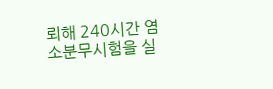뢰해 240시간 염소분무시험을 실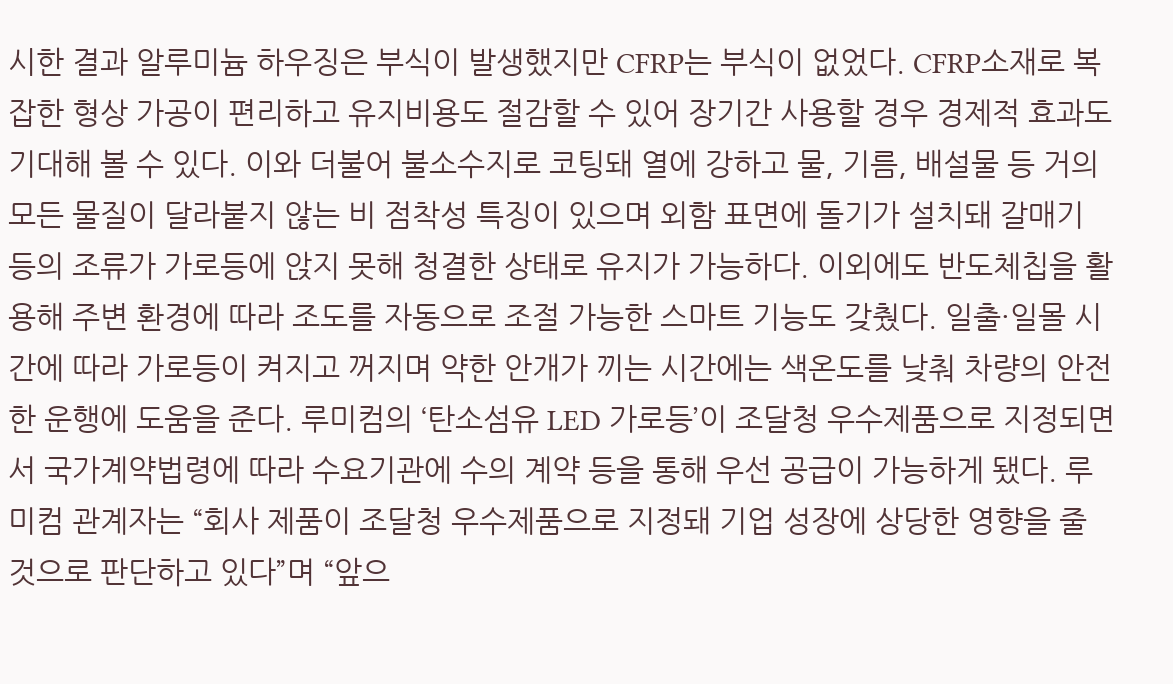시한 결과 알루미늄 하우징은 부식이 발생했지만 CFRP는 부식이 없었다. CFRP소재로 복잡한 형상 가공이 편리하고 유지비용도 절감할 수 있어 장기간 사용할 경우 경제적 효과도 기대해 볼 수 있다. 이와 더불어 불소수지로 코팅돼 열에 강하고 물, 기름, 배설물 등 거의 모든 물질이 달라붙지 않는 비 점착성 특징이 있으며 외함 표면에 돌기가 설치돼 갈매기 등의 조류가 가로등에 앉지 못해 청결한 상태로 유지가 가능하다. 이외에도 반도체칩을 활용해 주변 환경에 따라 조도를 자동으로 조절 가능한 스마트 기능도 갖췄다. 일출·일몰 시간에 따라 가로등이 켜지고 꺼지며 약한 안개가 끼는 시간에는 색온도를 낮춰 차량의 안전한 운행에 도움을 준다. 루미컴의 ‘탄소섬유 LED 가로등’이 조달청 우수제품으로 지정되면서 국가계약법령에 따라 수요기관에 수의 계약 등을 통해 우선 공급이 가능하게 됐다. 루미컴 관계자는 “회사 제품이 조달청 우수제품으로 지정돼 기업 성장에 상당한 영향을 줄 것으로 판단하고 있다”며 “앞으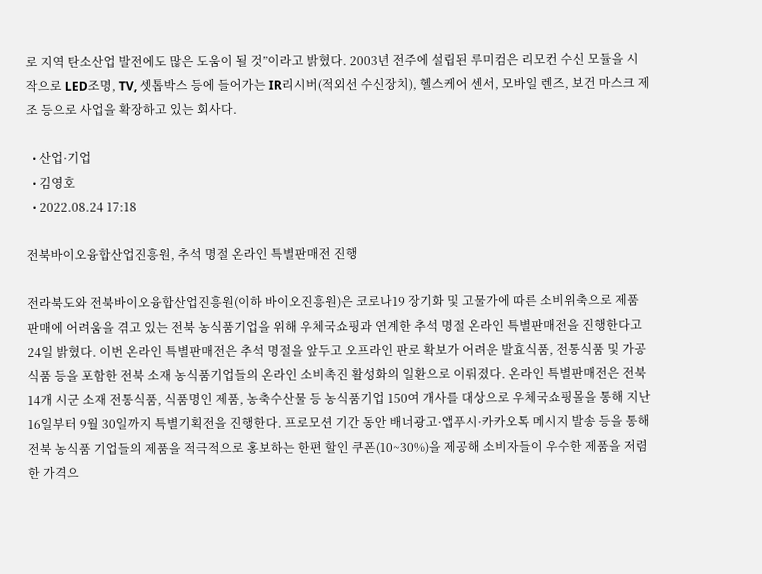로 지역 탄소산업 발전에도 많은 도움이 될 것”이라고 밝혔다. 2003년 전주에 설립된 루미컴은 리모컨 수신 모듈을 시작으로 LED조명, TV, 셋톱박스 등에 들어가는 IR리시버(적외선 수신장치), 헬스케어 센서, 모바일 렌즈, 보건 마스크 제조 등으로 사업을 확장하고 있는 회사다.

  • 산업·기업
  • 김영호
  • 2022.08.24 17:18

전북바이오융합산업진흥원, 추석 명절 온라인 특별판매전 진행

전라북도와 전북바이오융합산업진흥원(이하 바이오진흥원)은 코로나19 장기화 및 고물가에 따른 소비위축으로 제품 판매에 어려움을 겪고 있는 전북 농식품기업을 위해 우체국쇼핑과 연계한 추석 명절 온라인 특별판매전을 진행한다고 24일 밝혔다. 이번 온라인 특별판매전은 추석 명절을 앞두고 오프라인 판로 확보가 어려운 발효식품, 전통식품 및 가공식품 등을 포함한 전북 소재 농식품기업들의 온라인 소비촉진 활성화의 일환으로 이뤄졌다. 온라인 특별판매전은 전북 14개 시군 소재 전통식품, 식품명인 제품, 농축수산물 등 농식품기업 150여 개사를 대상으로 우체국쇼핑몰을 통해 지난 16일부터 9월 30일까지 특별기획전을 진행한다. 프로모션 기간 동안 배너광고·앱푸시·카카오톡 메시지 발송 등을 통해 전북 농식품 기업들의 제품을 적극적으로 홍보하는 한편 할인 쿠폰(10~30%)을 제공해 소비자들이 우수한 제품을 저렴한 가격으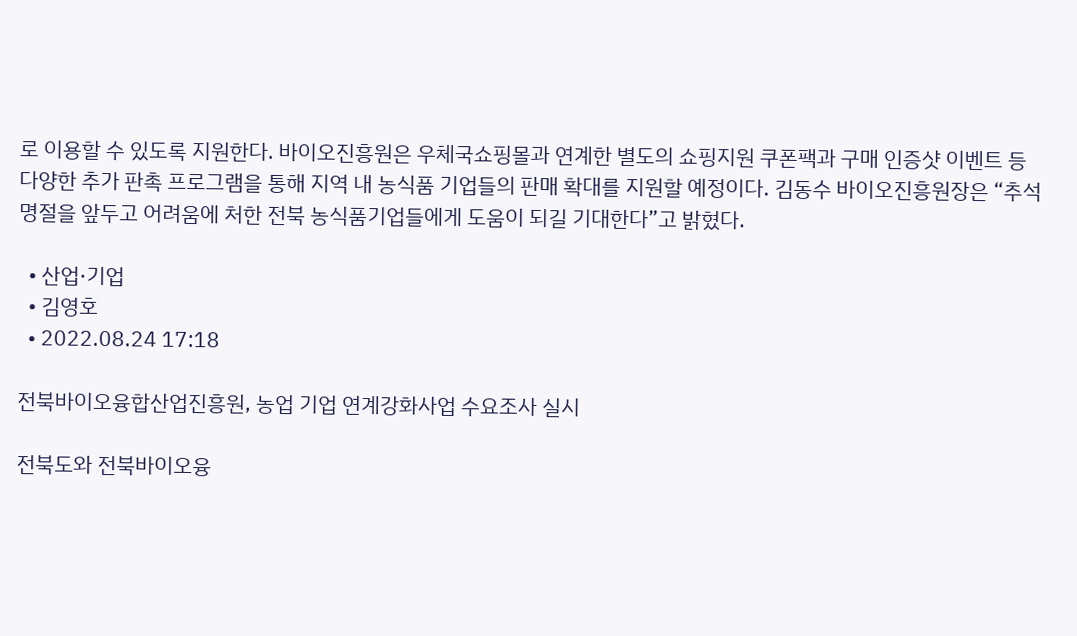로 이용할 수 있도록 지원한다. 바이오진흥원은 우체국쇼핑몰과 연계한 별도의 쇼핑지원 쿠폰팩과 구매 인증샷 이벤트 등 다양한 추가 판촉 프로그램을 통해 지역 내 농식품 기업들의 판매 확대를 지원할 예정이다. 김동수 바이오진흥원장은 “추석 명절을 앞두고 어려움에 처한 전북 농식품기업들에게 도움이 되길 기대한다”고 밝혔다.

  • 산업·기업
  • 김영호
  • 2022.08.24 17:18

전북바이오융합산업진흥원, 농업 기업 연계강화사업 수요조사 실시

전북도와 전북바이오융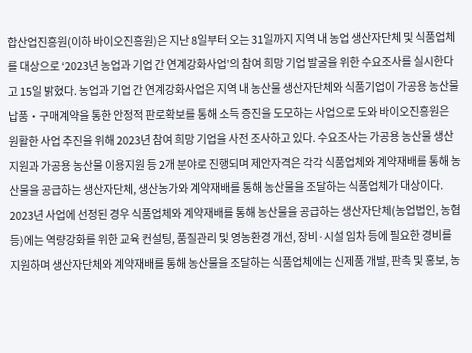합산업진흥원(이하 바이오진흥원)은 지난 8일부터 오는 31일까지 지역 내 농업 생산자단체 및 식품업체를 대상으로 ‘2023년 농업과 기업 간 연계강화사업’의 참여 희망 기업 발굴을 위한 수요조사를 실시한다고 15일 밝혔다. 농업과 기업 간 연계강화사업은 지역 내 농산물 생산자단체와 식품기업이 가공용 농산물 납품‧구매계약을 통한 안정적 판로확보를 통해 소득 증진을 도모하는 사업으로 도와 바이오진흥원은 원활한 사업 추진을 위해 2023년 참여 희망 기업을 사전 조사하고 있다. 수요조사는 가공용 농산물 생산지원과 가공용 농산물 이용지원 등 2개 분야로 진행되며 제안자격은 각각 식품업체와 계약재배를 통해 농산물을 공급하는 생산자단체, 생산농가와 계약재배를 통해 농산물을 조달하는 식품업체가 대상이다. 2023년 사업에 선정된 경우 식품업체와 계약재배를 통해 농산물을 공급하는 생산자단체(농업법인, 농협 등)에는 역량강화를 위한 교육 컨설팅, 품질관리 및 영농환경 개선, 장비·시설 임차 등에 필요한 경비를 지원하며 생산자단체와 계약재배를 통해 농산물을 조달하는 식품업체에는 신제품 개발, 판촉 및 홍보, 농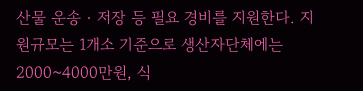산물 운송‧저장 등 필요 경비를 지원한다. 지원규모는 1개소 기준으로 생산자단체에는 2000~4000만원, 식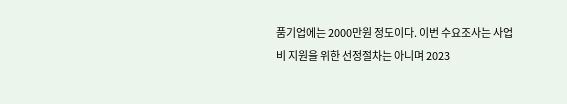품기업에는 2000만원 정도이다. 이번 수요조사는 사업비 지원을 위한 선정절차는 아니며 2023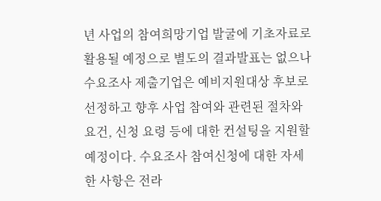년 사업의 참여희망기업 발굴에 기초자료로 활용될 예정으로 별도의 결과발표는 없으나 수요조사 제출기업은 예비지원대상 후보로 선정하고 향후 사업 참여와 관련된 절차와 요건, 신청 요령 등에 대한 컨설팅을 지원할 예정이다. 수요조사 참여신청에 대한 자세한 사항은 전라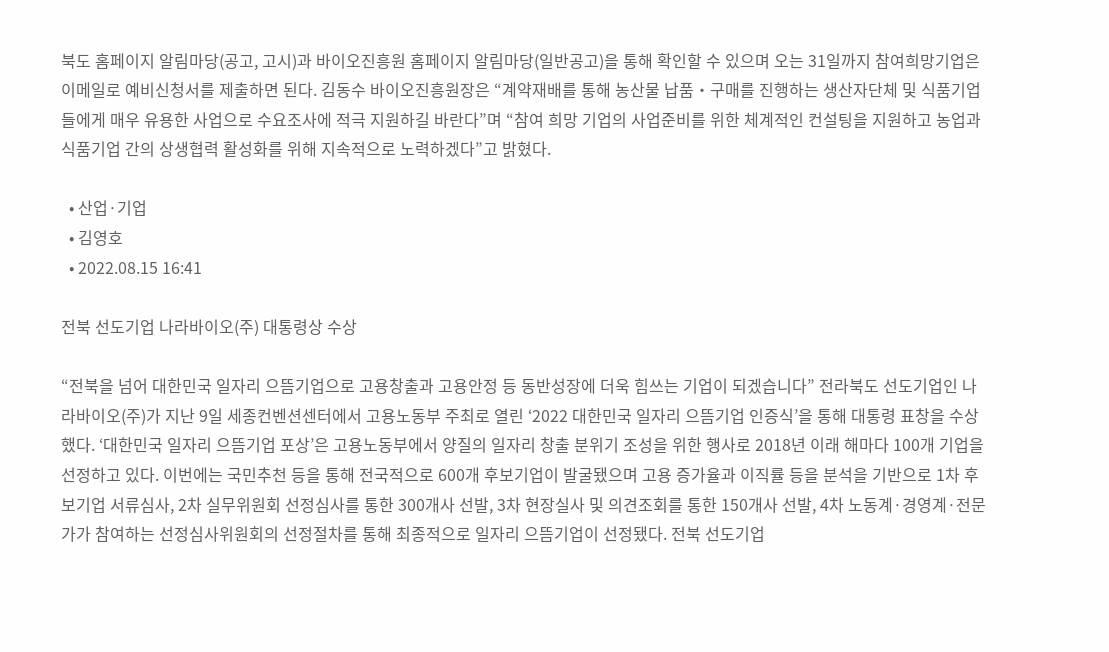북도 홈페이지 알림마당(공고, 고시)과 바이오진흥원 홈페이지 알림마당(일반공고)을 통해 확인할 수 있으며 오는 31일까지 참여희망기업은 이메일로 예비신청서를 제출하면 된다. 김동수 바이오진흥원장은 “계약재배를 통해 농산물 납품‧구매를 진행하는 생산자단체 및 식품기업들에게 매우 유용한 사업으로 수요조사에 적극 지원하길 바란다”며 “참여 희망 기업의 사업준비를 위한 체계적인 컨설팅을 지원하고 농업과 식품기업 간의 상생협력 활성화를 위해 지속적으로 노력하겠다”고 밝혔다.

  • 산업·기업
  • 김영호
  • 2022.08.15 16:41

전북 선도기업 나라바이오(주) 대통령상 수상

“전북을 넘어 대한민국 일자리 으뜸기업으로 고용창출과 고용안정 등 동반성장에 더욱 힘쓰는 기업이 되겠습니다” 전라북도 선도기업인 나라바이오(주)가 지난 9일 세종컨벤션센터에서 고용노동부 주최로 열린 ‘2022 대한민국 일자리 으뜸기업 인증식’을 통해 대통령 표창을 수상했다. ‘대한민국 일자리 으뜸기업 포상’은 고용노동부에서 양질의 일자리 창출 분위기 조성을 위한 행사로 2018년 이래 해마다 100개 기업을 선정하고 있다. 이번에는 국민추천 등을 통해 전국적으로 600개 후보기업이 발굴됐으며 고용 증가율과 이직률 등을 분석을 기반으로 1차 후보기업 서류심사, 2차 실무위원회 선정심사를 통한 300개사 선발, 3차 현장실사 및 의견조회를 통한 150개사 선발, 4차 노동계·경영계·전문가가 참여하는 선정심사위원회의 선정절차를 통해 최종적으로 일자리 으뜸기업이 선정됐다. 전북 선도기업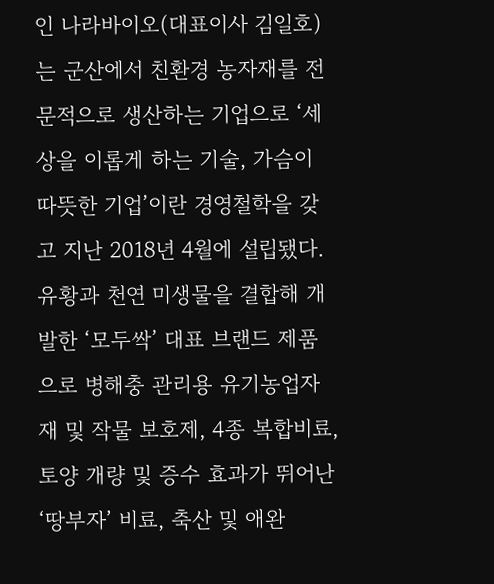인 나라바이오(대표이사 김일호)는 군산에서 친환경 농자재를 전문적으로 생산하는 기업으로 ‘세상을 이롭게 하는 기술, 가슴이 따뜻한 기업’이란 경영철학을 갖고 지난 2018년 4월에 설립됐다. 유황과 천연 미생물을 결합해 개발한 ‘모두싹’ 대표 브랜드 제품으로 병해충 관리용 유기농업자재 및 작물 보호제, 4종 복합비료, 토양 개량 및 증수 효과가 뛰어난 ‘땅부자’ 비료, 축산 및 애완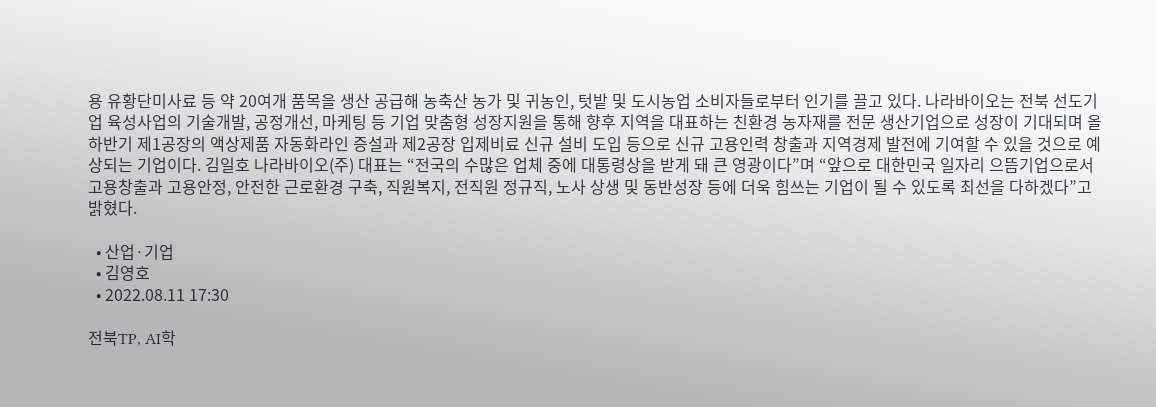용 유황단미사료 등 약 20여개 품목을 생산 공급해 농축산 농가 및 귀농인, 텃밭 및 도시농업 소비자들로부터 인기를 끌고 있다. 나라바이오는 전북 선도기업 육성사업의 기술개발, 공정개선, 마케팅 등 기업 맞춤형 성장지원을 통해 향후 지역을 대표하는 친환경 농자재를 전문 생산기업으로 성장이 기대되며 올 하반기 제1공장의 액상제품 자동화라인 증설과 제2공장 입제비료 신규 설비 도입 등으로 신규 고용인력 창출과 지역경제 발전에 기여할 수 있을 것으로 예상되는 기업이다. 김일호 나라바이오(주) 대표는 “전국의 수많은 업체 중에 대통령상을 받게 돼 큰 영광이다”며 “앞으로 대한민국 일자리 으뜸기업으로서 고용창출과 고용안정, 안전한 근로환경 구축, 직원복지, 전직원 정규직, 노사 상생 및 동반성장 등에 더욱 힘쓰는 기업이 될 수 있도록 최선을 다하겠다”고 밝혔다.

  • 산업·기업
  • 김영호
  • 2022.08.11 17:30

전북TP, AI학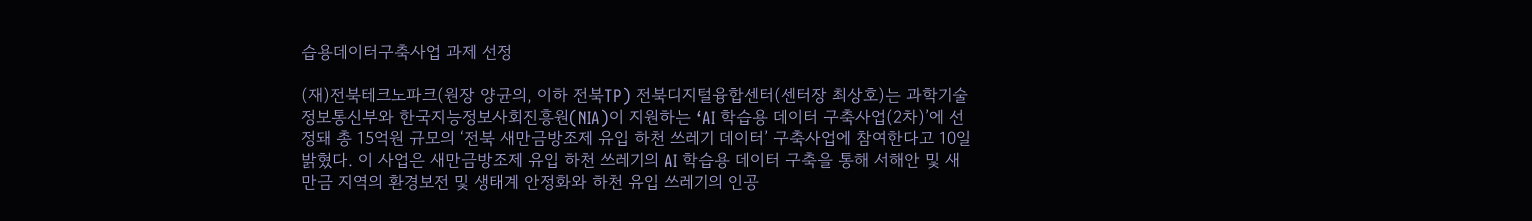습용데이터구축사업 과제 선정

(재)전북테크노파크(원장 양균의, 이하 전북TP) 전북디지털융합센터(센터장 최상호)는 과학기술정보통신부와 한국지능정보사회진흥원(NIA)이 지원하는 ‘AI 학습용 데이터 구축사업(2차)’에 선정돼 총 15억원 규모의 ‘전북 새만금방조제 유입 하천 쓰레기 데이터’ 구축사업에 참여한다고 10일 밝혔다. 이 사업은 새만금방조제 유입 하천 쓰레기의 AI 학습용 데이터 구축을 통해 서해안 및 새만금 지역의 환경보전 및 생태계 안정화와 하천 유입 쓰레기의 인공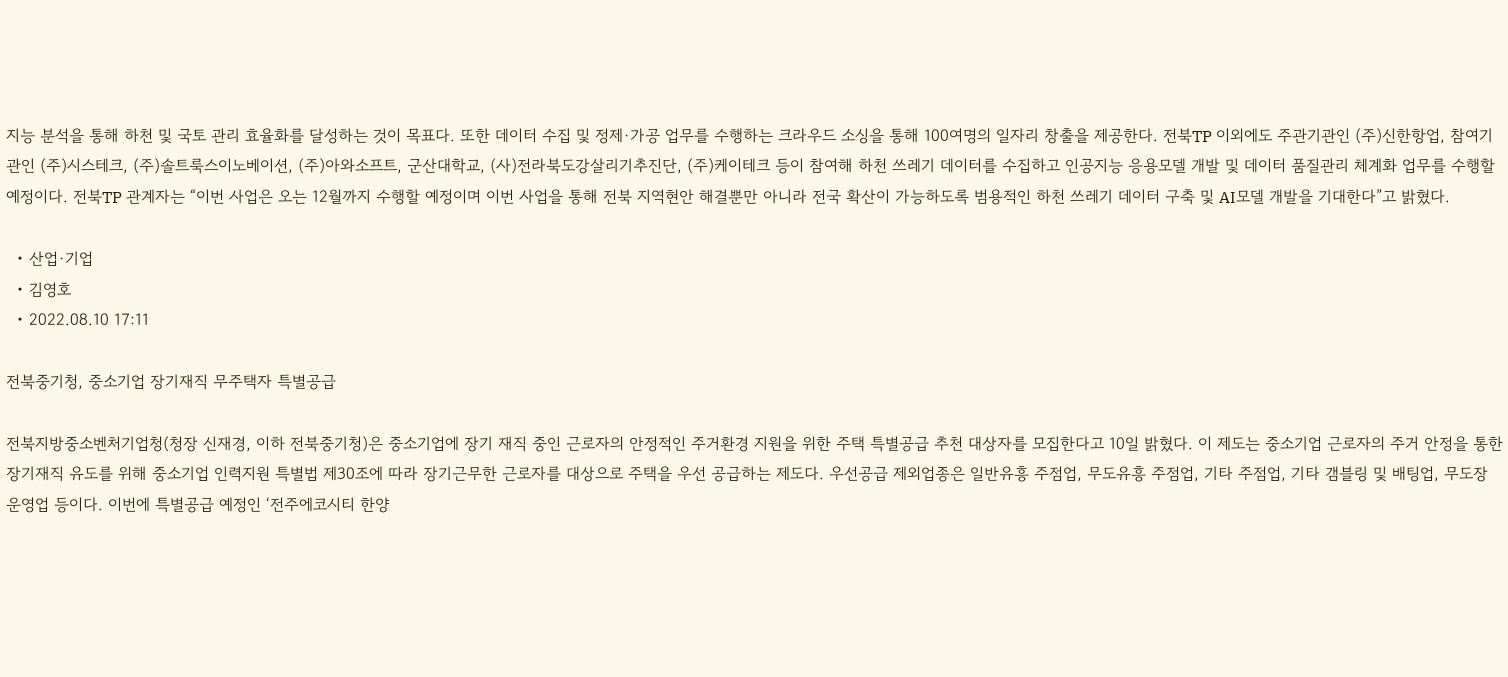지능 분석을 통해 하천 및 국토 관리 효율화를 달성하는 것이 목표다. 또한 데이터 수집 및 정제·가공 업무를 수행하는 크라우드 소싱을 통해 100여명의 일자리 창출을 제공한다. 전북TP 이외에도 주관기관인 (주)신한항업, 참여기관인 (주)시스테크, (주)솔트룩스이노베이션, (주)아와소프트, 군산대학교, (사)전라북도강살리기추진단, (주)케이테크 등이 참여해 하천 쓰레기 데이터를 수집하고 인공지능 응용모델 개발 및 데이터 품질관리 체계화 업무를 수행할 예정이다. 전북TP 관계자는 “이번 사업은 오는 12월까지 수행할 예정이며 이번 사업을 통해 전북 지역현안 해결뿐만 아니라 전국 확산이 가능하도록 범용적인 하천 쓰레기 데이터 구축 및 AI모델 개발을 기대한다”고 밝혔다.

  • 산업·기업
  • 김영호
  • 2022.08.10 17:11

전북중기청, 중소기업 장기재직 무주택자 특별공급

전북지방중소벤처기업청(청장 신재경, 이하 전북중기청)은 중소기업에 장기 재직 중인 근로자의 안정적인 주거환경 지원을 위한 주택 특별공급 추천 대상자를 모집한다고 10일 밝혔다. 이 제도는 중소기업 근로자의 주거 안정을 통한 장기재직 유도를 위해 중소기업 인력지원 특별법 제30조에 따라 장기근무한 근로자를 대상으로 주택을 우선 공급하는 제도다. 우선공급 제외업종은 일반유흥 주점업, 무도유흥 주점업, 기타 주점업, 기타 갬블링 및 배팅업, 무도장 운영업 등이다. 이번에 특별공급 예정인 ‘전주에코시티 한양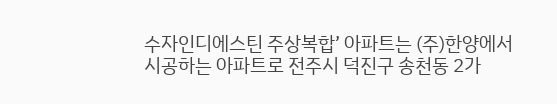수자인디에스틴 주상복합’ 아파트는 (주)한양에서 시공하는 아파트로 전주시 덕진구 송천동 2가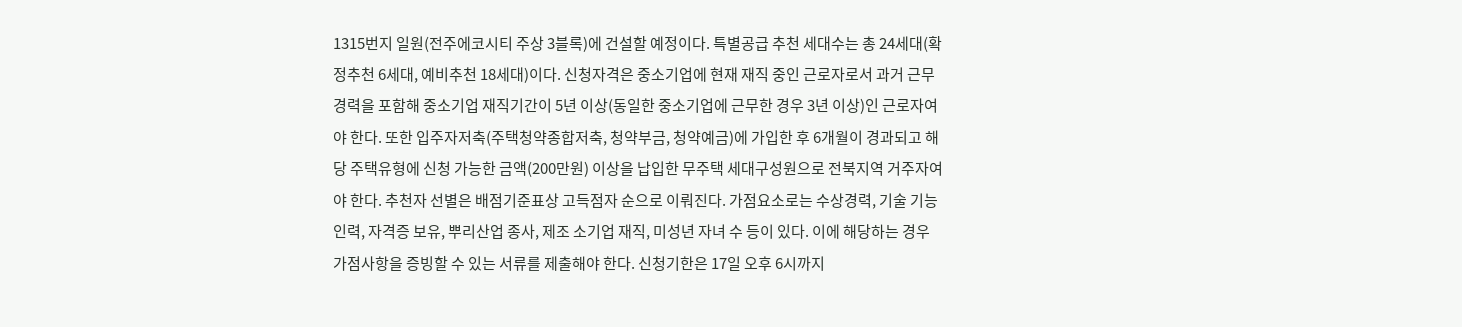1315번지 일원(전주에코시티 주상 3블록)에 건설할 예정이다. 특별공급 추천 세대수는 총 24세대(확정추천 6세대, 예비추천 18세대)이다. 신청자격은 중소기업에 현재 재직 중인 근로자로서 과거 근무 경력을 포함해 중소기업 재직기간이 5년 이상(동일한 중소기업에 근무한 경우 3년 이상)인 근로자여야 한다. 또한 입주자저축(주택청약종합저축, 청약부금, 청약예금)에 가입한 후 6개월이 경과되고 해당 주택유형에 신청 가능한 금액(200만원) 이상을 납입한 무주택 세대구성원으로 전북지역 거주자여야 한다. 추천자 선별은 배점기준표상 고득점자 순으로 이뤄진다. 가점요소로는 수상경력, 기술 기능 인력, 자격증 보유, 뿌리산업 종사, 제조 소기업 재직, 미성년 자녀 수 등이 있다. 이에 해당하는 경우 가점사항을 증빙할 수 있는 서류를 제출해야 한다. 신청기한은 17일 오후 6시까지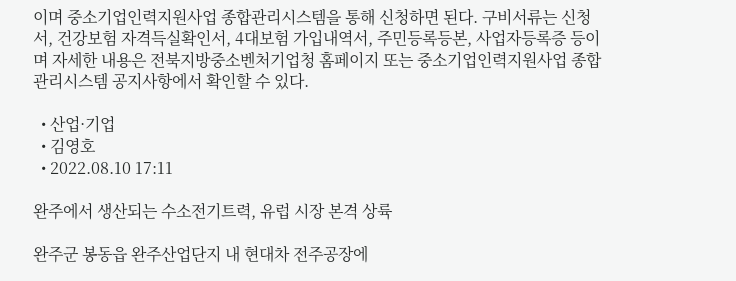이며 중소기업인력지원사업 종합관리시스템을 통해 신청하면 된다. 구비서류는 신청서, 건강보험 자격득실확인서, 4대보험 가입내역서, 주민등록등본, 사업자등록증 등이며 자세한 내용은 전북지방중소벤처기업청 홈페이지 또는 중소기업인력지원사업 종합관리시스템 공지사항에서 확인할 수 있다.

  • 산업·기업
  • 김영호
  • 2022.08.10 17:11

완주에서 생산되는 수소전기트력, 유럽 시장 본격 상륙

완주군 봉동읍 완주산업단지 내 현대차 전주공장에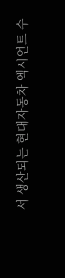서 생산되는 현대자동차 엑시언트 수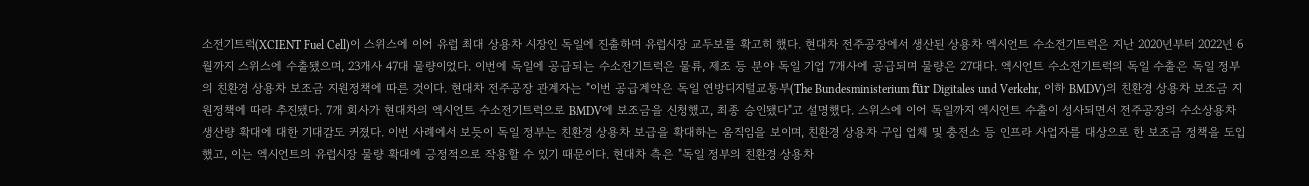소전기트럭(XCIENT Fuel Cell)이 스위스에 이어 유럽 최대 상용차 시장인 독일에 진출하며 유럽시장 교두보를 확고히 했다. 현대차 전주공장에서 생산된 상용차 엑시언트 수소전기트럭은 지난 2020년부터 2022년 6월까지 스위스에 수출됐으며, 23개사 47대 물량이었다. 이번에 독일에 공급되는 수소전기트럭은 물류, 제조 등 분야 독일 기업 7개사에 공급되며 물량은 27대다. 엑시언트 수소전기트럭의 독일 수출은 독일 정부의 친환경 상용차 보조금 지원정책에 따른 것이다. 현대차 전주공장 관계자는 "이번 공급계약은 독일 연방디지털교통부(The Bundesministerium für Digitales und Verkehr, 이하 BMDV)의 친환경 상용차 보조금 지원정책에 따라 추진됐다. 7개 회사가 현대차의 엑시언트 수소전기트럭으로 BMDV에 보조금을 신청했고, 최종 승인됐다"고 설명했다. 스위스에 이어 독일까지 엑시언트 수출이 성사되면서 전주공장의 수소상용차 생산량 확대에 대한 기대감도 커졌다. 이번 사례에서 보듯이 독일 정부는 친환경 상용차 보급을 확대하는 움직임을 보이며, 친환경 상용차 구입 업체 및 충전소 등 인프라 사업자를 대상으로 한 보조금 정책을 도입했고, 이는 엑시언트의 유럽시장 물량 확대에 긍정적으로 작용할 수 있기 때문이다. 현대차 측은 "독일 정부의 친환경 상용차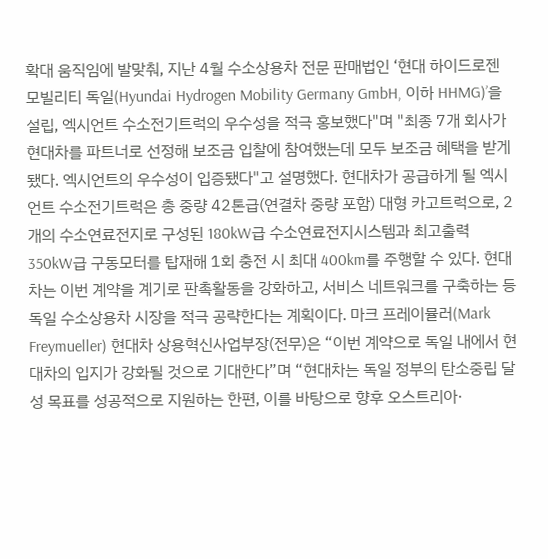확대 움직임에 발맞춰, 지난 4월 수소상용차 전문 판매법인 ‘현대 하이드로젠 모빌리티 독일(Hyundai Hydrogen Mobility Germany GmbH, 이하 HHMG)’을 설립, 엑시언트 수소전기트럭의 우수성을 적극 홍보했다"며 "최종 7개 회사가 현대차를 파트너로 선정해 보조금 입찰에 참여했는데 모두 보조금 혜택을 받게 됐다. 엑시언트의 우수성이 입증됐다"고 설명했다. 현대차가 공급하게 될 엑시언트 수소전기트럭은 총 중량 42톤급(연결차 중량 포함) 대형 카고트럭으로, 2개의 수소연료전지로 구성된 180kW급 수소연료전지시스템과 최고출력 350kW급 구동모터를 탑재해 1회 충전 시 최대 400km를 주행할 수 있다. 현대차는 이번 계약을 계기로 판촉활동을 강화하고, 서비스 네트워크를 구축하는 등 독일 수소상용차 시장을 적극 공략한다는 계획이다. 마크 프레이뮬러(Mark Freymueller) 현대차 상용혁신사업부장(전무)은 “이번 계약으로 독일 내에서 현대차의 입지가 강화될 것으로 기대한다”며 “현대차는 독일 정부의 탄소중립 달성 목표를 성공적으로 지원하는 한편, 이를 바탕으로 향후 오스트리아·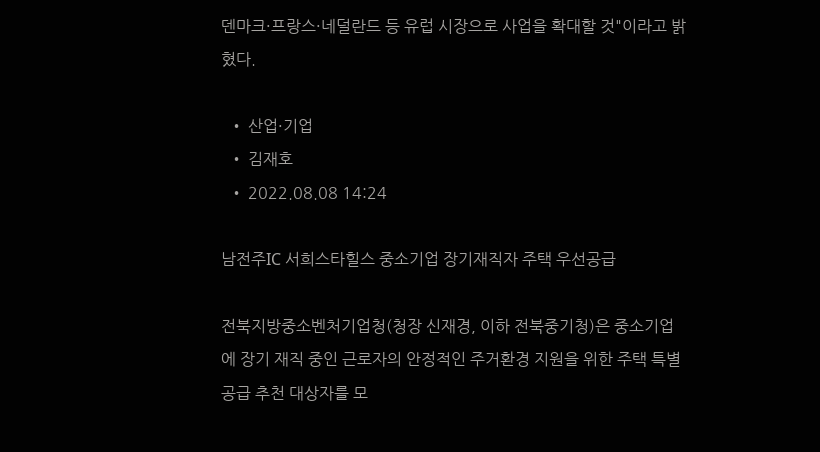덴마크·프랑스·네덜란드 등 유럽 시장으로 사업을 확대할 것"이라고 밝혔다.

  • 산업·기업
  • 김재호
  • 2022.08.08 14:24

남전주IC 서희스타힐스 중소기업 장기재직자 주택 우선공급

전북지방중소벤처기업청(청장 신재경, 이하 전북중기청)은 중소기업에 장기 재직 중인 근로자의 안정적인 주거환경 지원을 위한 주택 특별공급 추천 대상자를 모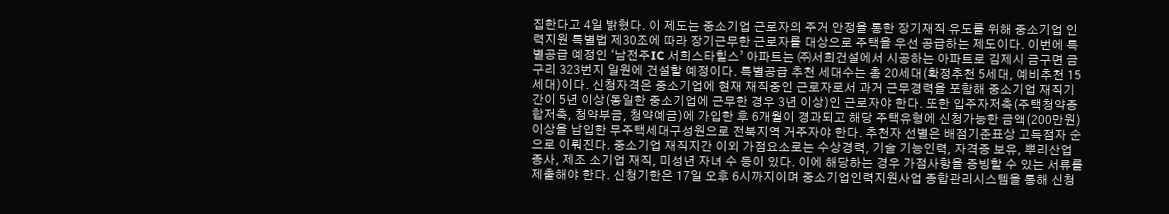집한다고 4일 밝혔다. 이 제도는 중소기업 근로자의 주거 안정을 통한 장기재직 유도를 위해 중소기업 인력지원 특별법 제30조에 따라 장기근무한 근로자를 대상으로 주택을 우선 공급하는 제도이다. 이번에 특별공급 예정인 ‘남전주IC 서희스타힐스’ 아파트는 ㈜서희건설에서 시공하는 아파트로 김제시 금구면 금구리 323번지 일원에 건설할 예정이다. 특별공급 추천 세대수는 총 20세대(확정추천 5세대, 예비추천 15세대)이다. 신청자격은 중소기업에 현재 재직중인 근로자로서 과거 근무경력을 포함해 중소기업 재직기간이 5년 이상(동일한 중소기업에 근무한 경우 3년 이상)인 근로자야 한다. 또한 입주자저축(주택청약종합저축, 청약부금, 청약예금)에 가입한 후 6개월이 경과되고 해당 주택유형에 신청가능한 금액(200만원) 이상을 납입한 무주택세대구성원으로 전북지역 거주자야 한다. 추천자 선별은 배점기준표상 고득점자 순으로 이뤄진다. 중소기업 재직지간 이외 가점요소로는 수상경력, 기술 기능인력, 자격증 보유, 뿌리산업 종사, 제조 소기업 재직, 미성년 자녀 수 등이 있다. 이에 해당하는 경우 가점사항을 증빙할 수 있는 서류를 제출해야 한다. 신청기한은 17일 오후 6시까지이며 중소기업인력지원사업 종합관리시스템을 통해 신청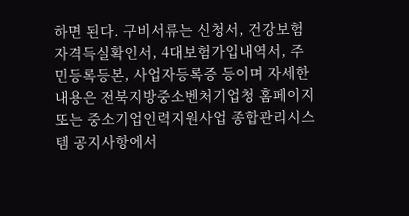하면 된다. 구비서류는 신청서, 건강보험자격득실확인서, 4대보험가입내역서, 주민등록등본, 사업자등록증 등이며 자세한 내용은 전북지방중소벤처기업청 홈페이지 또는 중소기업인력지원사업 종합관리시스템 공지사항에서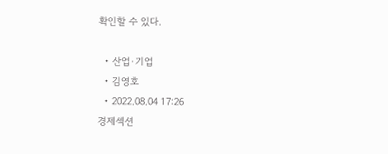확인할 수 있다.

  • 산업·기업
  • 김영호
  • 2022.08.04 17:26
경제섹션